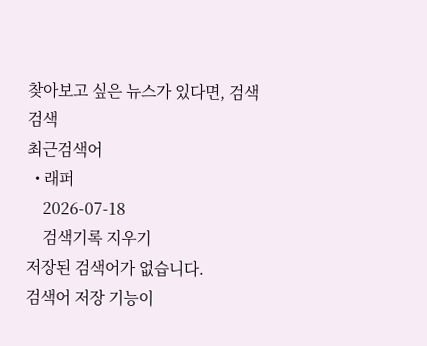찾아보고 싶은 뉴스가 있다면, 검색
검색
최근검색어
  • 래퍼
    2026-07-18
    검색기록 지우기
저장된 검색어가 없습니다.
검색어 저장 기능이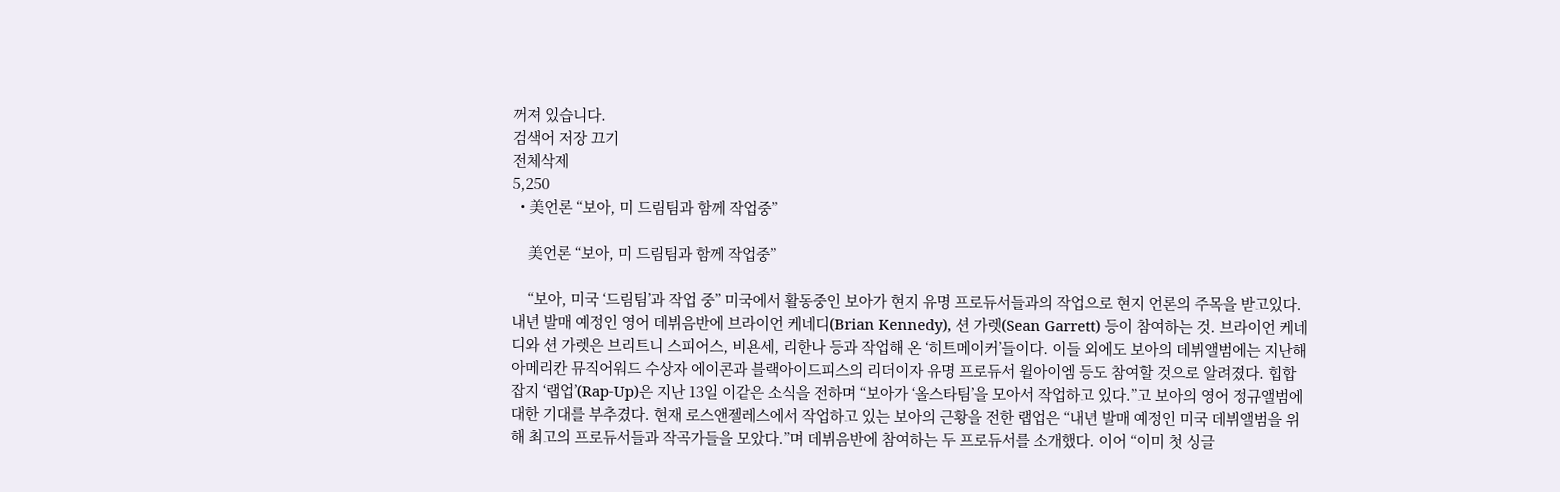꺼져 있습니다.
검색어 저장 끄기
전체삭제
5,250
  • 美언론 “보아, 미 드림팀과 함께 작업중”

    美언론 “보아, 미 드림팀과 함께 작업중”

    “보아, 미국 ‘드림팀’과 작업 중” 미국에서 활동중인 보아가 현지 유명 프로듀서들과의 작업으로 현지 언론의 주목을 받고있다. 내년 발매 예정인 영어 데뷔음반에 브라이언 케네디(Brian Kennedy), 션 가렛(Sean Garrett) 등이 참여하는 것. 브라이언 케네디와 션 가렛은 브리트니 스피어스, 비욘세, 리한나 등과 작업해 온 ‘히트메이커’들이다. 이들 외에도 보아의 데뷔앨범에는 지난해 아메리칸 뮤직어워드 수상자 에이콘과 블랙아이드피스의 리더이자 유명 프로듀서 윌아이엠 등도 참여할 것으로 알려졌다. 힙합잡지 ‘랩업’(Rap-Up)은 지난 13일 이같은 소식을 전하며 “보아가 ‘올스타팀’을 모아서 작업하고 있다.”고 보아의 영어 정규앨범에 대한 기대를 부추겼다. 현재 로스앤젤레스에서 작업하고 있는 보아의 근황을 전한 랩업은 “내년 발매 예정인 미국 데뷔앨범을 위해 최고의 프로듀서들과 작곡가들을 모았다.”며 데뷔음반에 참여하는 두 프로듀서를 소개했다. 이어 “이미 첫 싱글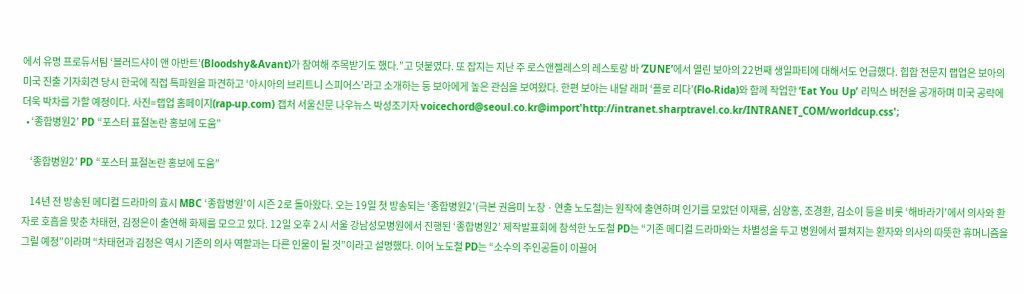에서 유명 프로듀서팀 ‘블러드샤이 앤 아반트’(Bloodshy&Avant)가 참여해 주목받기도 했다.”고 덧붙였다. 또 잡지는 지난 주 로스앤젤레스의 레스토랑 바 ‘ZUNE’에서 열린 보아의 22번째 생일파티에 대해서도 언급했다. 힙합 전문지 랩업은 보아의 미국 진출 기자회견 당시 한국에 직접 특파원을 파견하고 ‘아시아의 브리트니 스피어스’라고 소개하는 등 보아에게 높은 관심을 보여왔다. 한편 보아는 내달 래퍼 ‘플로 리다’(Flo-Rida)와 함께 작업한 ‘Eat You Up’ 리믹스 버전을 공개하며 미국 공략에 더욱 박차를 가할 예정이다. 사진=랩업 홈페이지(rap-up.com) 캡처 서울신문 나우뉴스 박성조기자 voicechord@seoul.co.kr@import'http://intranet.sharptravel.co.kr/INTRANET_COM/worldcup.css';
  • ‘종합병원2’ PD “포스터 표절논란 홍보에 도움”

    ‘종합병원2’ PD “포스터 표절논란 홍보에 도움”

    14년 전 방송된 메디컬 드라마의 효시 MBC ‘종합병원’이 시즌 2로 돌아왔다. 오는 19일 첫 방송되는 ‘종합병원2’(극본 권음미 노창ㆍ연출 노도철)는 원작에 출연하며 인기를 모았던 이재룡, 심양홍, 조경환, 김소이 등을 비롯 ‘해바라기’에서 의사와 환자로 호흡을 맞춘 차태현, 김정은이 출연해 화제를 모으고 있다. 12일 오후 2시 서울 강남성모병원에서 진행된 ‘종합병원2’ 제작발표회에 참석한 노도철 PD는 “기존 메디컬 드라마와는 차별성을 두고 병원에서 펼쳐지는 환자와 의사의 따뜻한 휴머니즘을 그릴 예정”이라며 “차태현과 김정은 역시 기존의 의사 역할과는 다른 인물이 될 것”이라고 설명했다. 이어 노도철 PD는 “소수의 주인공들이 이끌어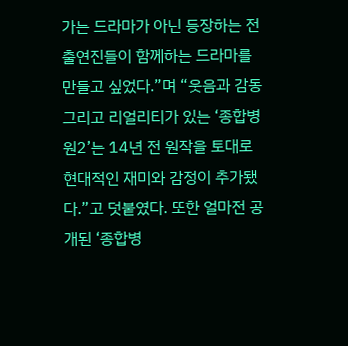가는 드라마가 아닌 등장하는 전 출연진들이 함께하는 드라마를 만들고 싶었다.”며 “웃음과 감동 그리고 리얼리티가 있는 ‘종합병원2’는 14년 전 원작을 토대로 현대적인 재미와 감정이 추가됐다.”고 덧붙였다. 또한 얼마전 공개된 ‘종합병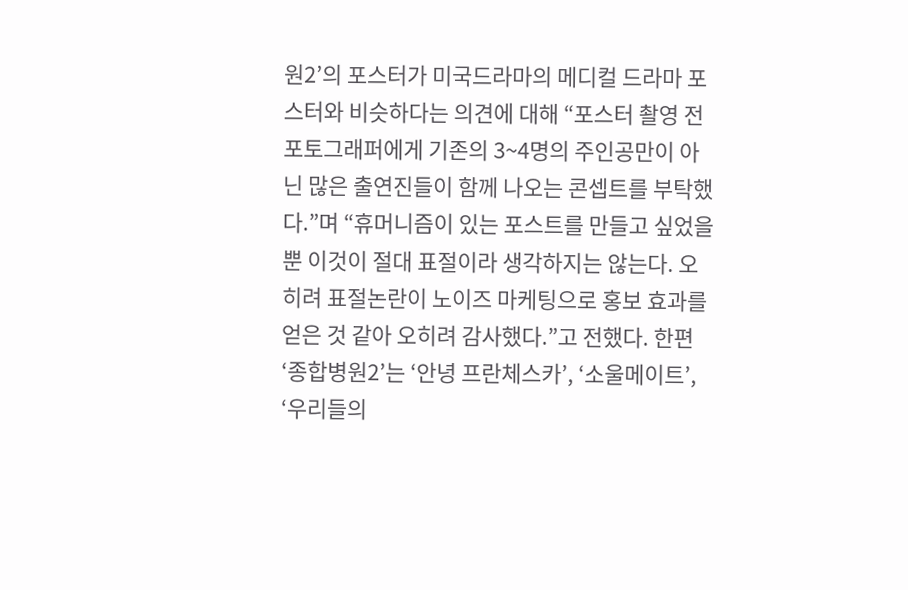원2’의 포스터가 미국드라마의 메디컬 드라마 포스터와 비슷하다는 의견에 대해 “포스터 촬영 전 포토그래퍼에게 기존의 3~4명의 주인공만이 아닌 많은 출연진들이 함께 나오는 콘셉트를 부탁했다.”며 “휴머니즘이 있는 포스트를 만들고 싶었을 뿐 이것이 절대 표절이라 생각하지는 않는다. 오히려 표절논란이 노이즈 마케팅으로 홍보 효과를 얻은 것 같아 오히려 감사했다.”고 전했다. 한편 ‘종합병원2’는 ‘안녕 프란체스카’, ‘소울메이트’, ‘우리들의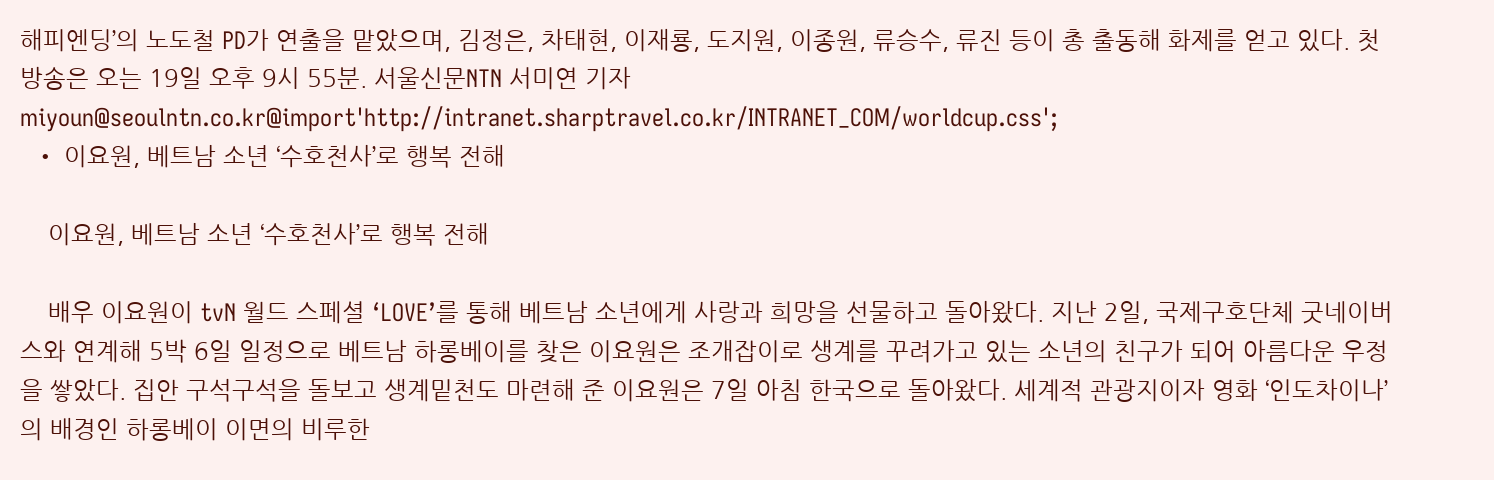해피엔딩’의 노도철 PD가 연출을 맡았으며, 김정은, 차태현, 이재룡, 도지원, 이종원, 류승수, 류진 등이 총 출동해 화제를 얻고 있다. 첫 방송은 오는 19일 오후 9시 55분. 서울신문NTN 서미연 기자 miyoun@seoulntn.co.kr@import'http://intranet.sharptravel.co.kr/INTRANET_COM/worldcup.css';
  • 이요원, 베트남 소년 ‘수호천사’로 행복 전해

    이요원, 베트남 소년 ‘수호천사’로 행복 전해

    배우 이요원이 tvN 월드 스페셜 ‘LOVE’를 통해 베트남 소년에게 사랑과 희망을 선물하고 돌아왔다. 지난 2일, 국제구호단체 굿네이버스와 연계해 5박 6일 일정으로 베트남 하롱베이를 찾은 이요원은 조개잡이로 생계를 꾸려가고 있는 소년의 친구가 되어 아름다운 우정을 쌓았다. 집안 구석구석을 돌보고 생계밑천도 마련해 준 이요원은 7일 아침 한국으로 돌아왔다. 세계적 관광지이자 영화 ‘인도차이나’의 배경인 하롱베이 이면의 비루한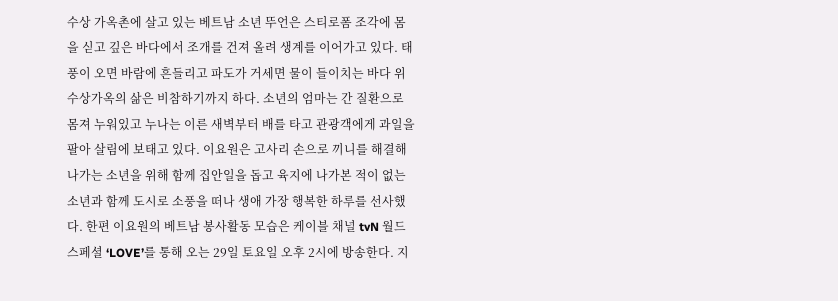수상 가옥촌에 살고 있는 베트남 소년 뚜언은 스티로폼 조각에 몸을 싣고 깊은 바다에서 조개를 건져 올려 생계를 이어가고 있다. 태풍이 오면 바람에 흔들리고 파도가 거세면 물이 들이치는 바다 위 수상가옥의 삶은 비참하기까지 하다. 소년의 엄마는 간 질환으로 몸져 누워있고 누나는 이른 새벽부터 배를 타고 관광객에게 과일을 팔아 살림에 보태고 있다. 이요원은 고사리 손으로 끼니를 해결해나가는 소년을 위해 함께 집안일을 돕고 육지에 나가본 적이 없는 소년과 함께 도시로 소풍을 떠나 생애 가장 행복한 하루를 선사했다. 한편 이요원의 베트남 봉사활동 모습은 케이블 채널 tvN 월드스페셜 ‘LOVE’를 통해 오는 29일 토요일 오후 2시에 방송한다. 지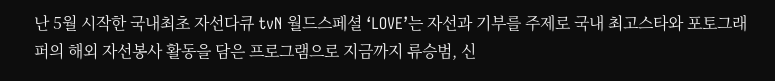난 5월 시작한 국내최초 자선다큐 tvN 월드스페셜 ‘LOVE’는 자선과 기부를 주제로 국내 최고스타와 포토그래퍼의 해외 자선봉사 활동을 담은 프로그램으로 지금까지 류승범, 신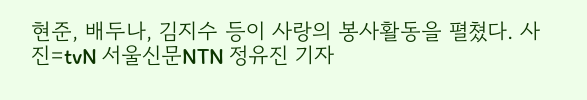현준, 배두나, 김지수 등이 사랑의 봉사활동을 펼쳤다. 사진=tvN 서울신문NTN 정유진 기자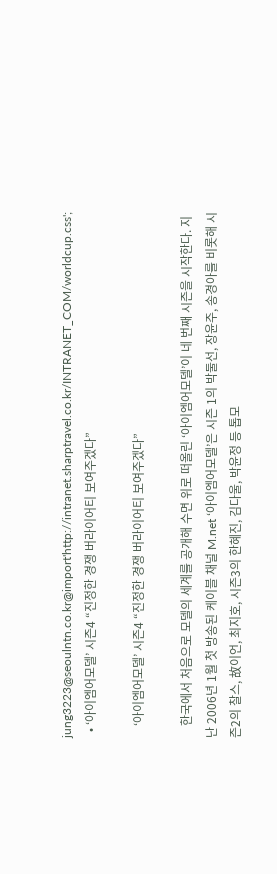jung3223@seoulntn.co.kr@import'http://intranet.sharptravel.co.kr/INTRANET_COM/worldcup.css';
  • ‘아이엠어모델’ 시즌4 “진정한 경쟁 버라이어티 보여주겠다”

    ‘아이엠어모델’ 시즌4 “진정한 경쟁 버라이어티 보여주겠다”

    한국에서 처음으로 모델의 세계를 공개해 수면 위로 떠올린 ‘아이엠어모델’이 네 번째 시즌을 시작한다. 지난 2006년 1월 첫 방송된 케이블 채널 M.net ‘아이엠어모델’은 시즌 1의 박둘선, 장윤주, 송경아를 비롯해 시즌2의 찰스, 故이언, 최지호, 시즌3의 한혜진, 김다울, 박윤정 등 톱모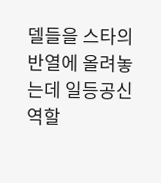델들을 스타의 반열에 올려놓는데 일등공신 역할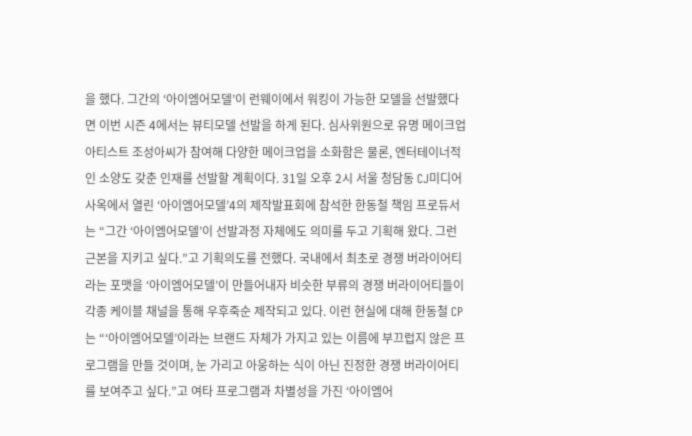을 했다. 그간의 ‘아이엠어모델’이 런웨이에서 워킹이 가능한 모델을 선발했다면 이번 시즌 4에서는 뷰티모델 선발을 하게 된다. 심사위원으로 유명 메이크업 아티스트 조성아씨가 참여해 다양한 메이크업을 소화함은 물론, 엔터테이너적인 소양도 갖춘 인재를 선발할 계획이다. 31일 오후 2시 서울 청담동 CJ미디어 사옥에서 열린 ‘아이엠어모델’4의 제작발표회에 참석한 한동철 책임 프로듀서는 “그간 ‘아이엠어모델’이 선발과정 자체에도 의미를 두고 기획해 왔다. 그런 근본을 지키고 싶다.”고 기획의도를 전했다. 국내에서 최초로 경쟁 버라이어티라는 포맷을 ‘아이엠어모델’이 만들어내자 비슷한 부류의 경쟁 버라이어티들이 각종 케이블 채널을 통해 우후죽순 제작되고 있다. 이런 현실에 대해 한동철 CP는 “‘아이엠어모델’이라는 브랜드 자체가 가지고 있는 이름에 부끄럽지 않은 프로그램을 만들 것이며, 눈 가리고 아웅하는 식이 아닌 진정한 경쟁 버라이어티를 보여주고 싶다.”고 여타 프로그램과 차별성을 가진 ‘아이엠어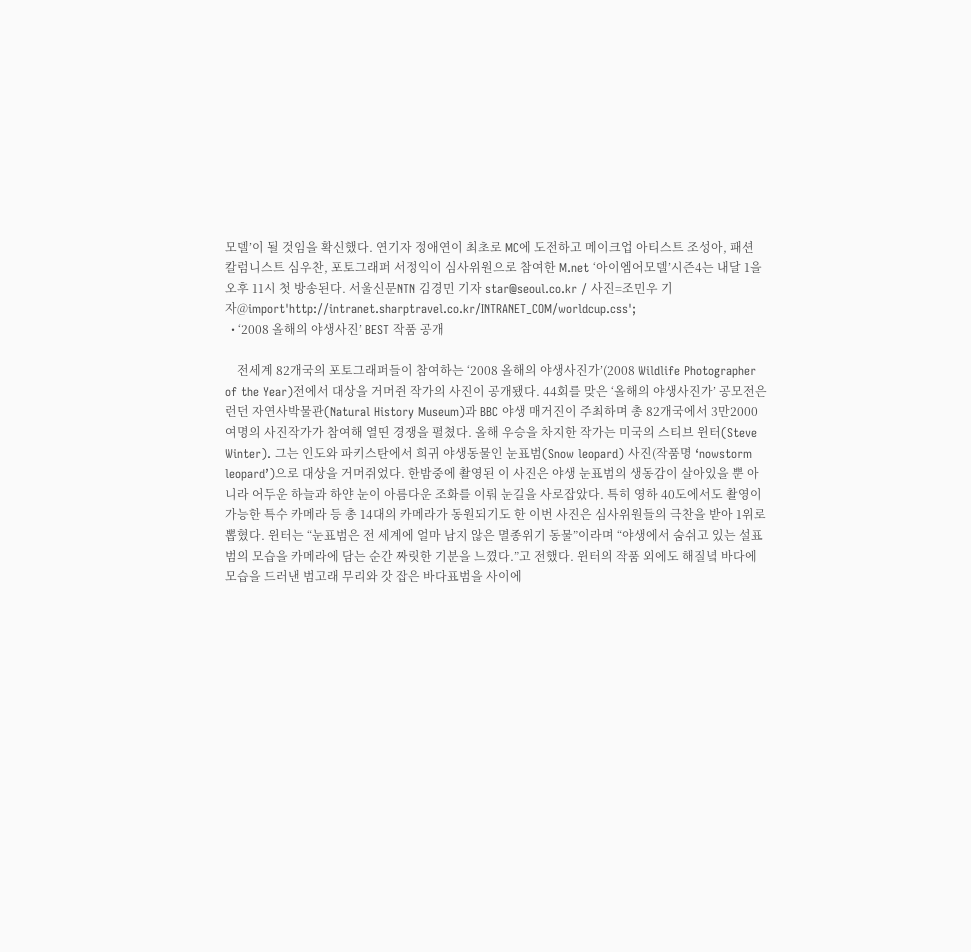모델’이 될 것임을 확신했다. 연기자 정애연이 최초로 MC에 도전하고 메이크업 아티스트 조성아, 패션 칼럼니스트 심우찬, 포토그래퍼 서정익이 심사위원으로 참여한 M.net ‘아이엠어모델’시즌4는 내달 1을 오후 11시 첫 방송된다. 서울신문NTN 김경민 기자 star@seoul.co.kr / 사진=조민우 기자@import'http://intranet.sharptravel.co.kr/INTRANET_COM/worldcup.css';
  • ‘2008 올해의 야생사진’ BEST 작품 공개

    전세계 82개국의 포토그래퍼들이 참여하는 ‘2008 올해의 야생사진가’(2008 Wildlife Photographer of the Year)전에서 대상을 거머쥔 작가의 사진이 공개됐다. 44회를 맞은 ‘올해의 야생사진가’ 공모전은 런던 자연사박물관(Natural History Museum)과 BBC 야생 매거진이 주최하며 총 82개국에서 3만2000여명의 사진작가가 참여해 열띤 경쟁을 펼쳤다. 올해 우승을 차지한 작가는 미국의 스티브 윈터(Steve Winter). 그는 인도와 파키스탄에서 희귀 야생동물인 눈표범(Snow leopard) 사진(작품명 ‘nowstorm leopard’)으로 대상을 거머쥐었다. 한밤중에 촬영된 이 사진은 야생 눈표범의 생동감이 살아있을 뿐 아니라 어두운 하늘과 하얀 눈이 아름다운 조화를 이뤄 눈길을 사로잡았다. 특히 영하 40도에서도 촬영이 가능한 특수 카메라 등 총 14대의 카메라가 동원되기도 한 이번 사진은 심사위원들의 극찬을 받아 1위로 뽑혔다. 윈터는 “눈표범은 전 세계에 얼마 남지 않은 멸종위기 동물”이라며 “야생에서 숨쉬고 있는 설표범의 모습을 카메라에 담는 순간 짜릿한 기분을 느꼈다.”고 전했다. 윈터의 작품 외에도 해질녘 바다에 모습을 드러낸 범고래 무리와 갓 잡은 바다표범을 사이에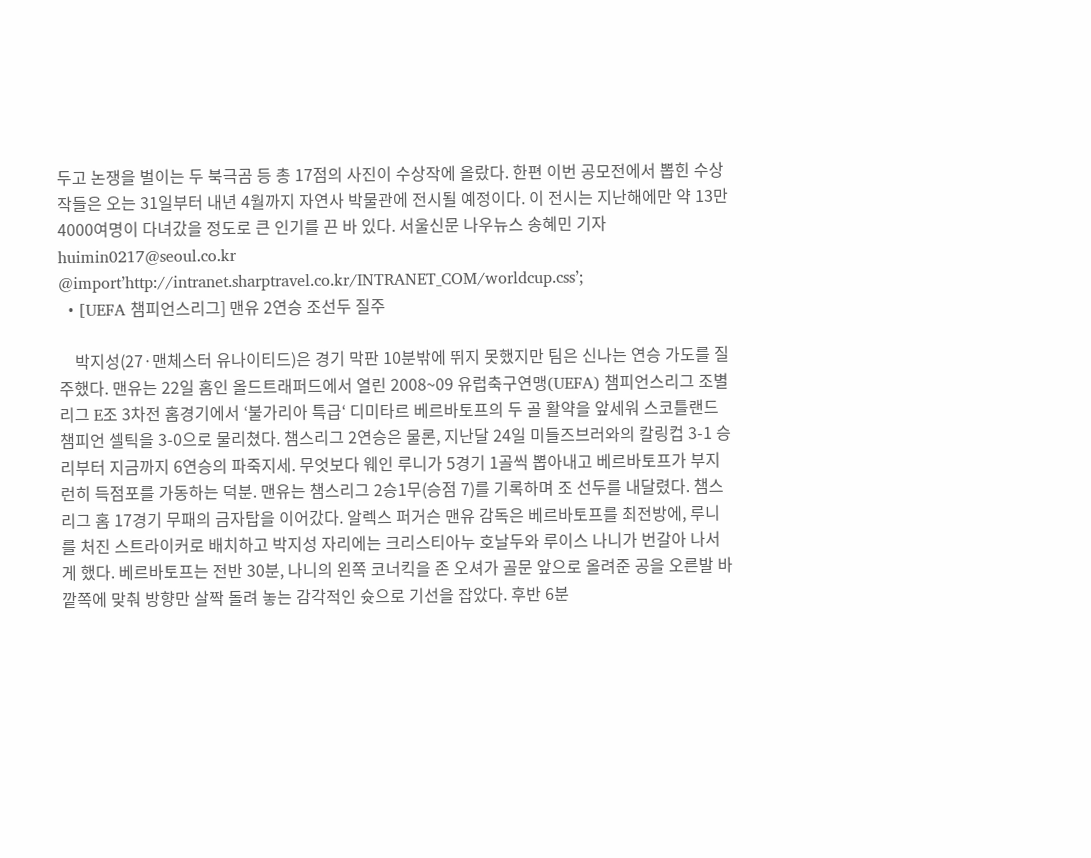두고 논쟁을 벌이는 두 북극곰 등 총 17점의 사진이 수상작에 올랐다. 한편 이번 공모전에서 뽑힌 수상작들은 오는 31일부터 내년 4월까지 자연사 박물관에 전시될 예정이다. 이 전시는 지난해에만 약 13만 4000여명이 다녀갔을 정도로 큰 인기를 끈 바 있다. 서울신문 나우뉴스 송혜민 기자 huimin0217@seoul.co.kr @import’http://intranet.sharptravel.co.kr/INTRANET_COM/worldcup.css’;
  • [UEFA 챔피언스리그] 맨유 2연승 조선두 질주

    박지성(27·맨체스터 유나이티드)은 경기 막판 10분밖에 뛰지 못했지만 팀은 신나는 연승 가도를 질주했다. 맨유는 22일 홈인 올드트래퍼드에서 열린 2008~09 유럽축구연맹(UEFA) 챔피언스리그 조별리그 E조 3차전 홈경기에서 ‘불가리아 특급‘ 디미타르 베르바토프의 두 골 활약을 앞세워 스코틀랜드 챔피언 셀틱을 3-0으로 물리쳤다. 챔스리그 2연승은 물론, 지난달 24일 미들즈브러와의 칼링컵 3-1 승리부터 지금까지 6연승의 파죽지세. 무엇보다 웨인 루니가 5경기 1골씩 뽑아내고 베르바토프가 부지런히 득점포를 가동하는 덕분. 맨유는 챔스리그 2승1무(승점 7)를 기록하며 조 선두를 내달렸다. 챔스리그 홈 17경기 무패의 금자탑을 이어갔다. 알렉스 퍼거슨 맨유 감독은 베르바토프를 최전방에, 루니를 처진 스트라이커로 배치하고 박지성 자리에는 크리스티아누 호날두와 루이스 나니가 번갈아 나서게 했다. 베르바토프는 전반 30분, 나니의 왼쪽 코너킥을 존 오셔가 골문 앞으로 올려준 공을 오른발 바깥쪽에 맞춰 방향만 살짝 돌려 놓는 감각적인 슛으로 기선을 잡았다. 후반 6분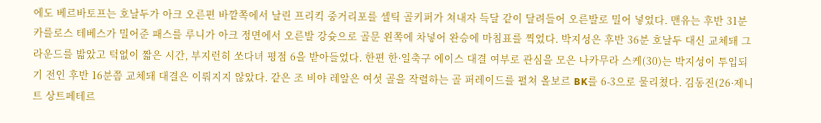에도 베르바토프는 호날두가 아크 오른편 바깥쪽에서 날린 프리킥 중거리포를 셀틱 골키퍼가 쳐내자 득달 같이 달려들어 오른발로 밀어 넣었다. 맨유는 후반 31분 카를로스 테베스가 밀어준 패스를 루니가 아크 정면에서 오른발 강슛으로 골문 왼쪽에 차넣어 완승에 마침표를 찍었다. 박지성은 후반 36분 호날두 대신 교체돼 그라운드를 밟았고 턱없이 짧은 시간, 부지런히 쏘다녀 평점 6을 받아들었다. 한편 한·일축구 에이스 대결 여부로 관심을 모은 나카무라 스케(30)는 박지성이 투입되기 전인 후반 16분쯤 교체돼 대결은 이뤄지지 않았다. 같은 조 비야 레알은 여섯 골을 작렬하는 골 퍼레이드를 펼쳐 올보르 BK를 6-3으로 물리쳤다. 김동진(26·제니트 상트페테르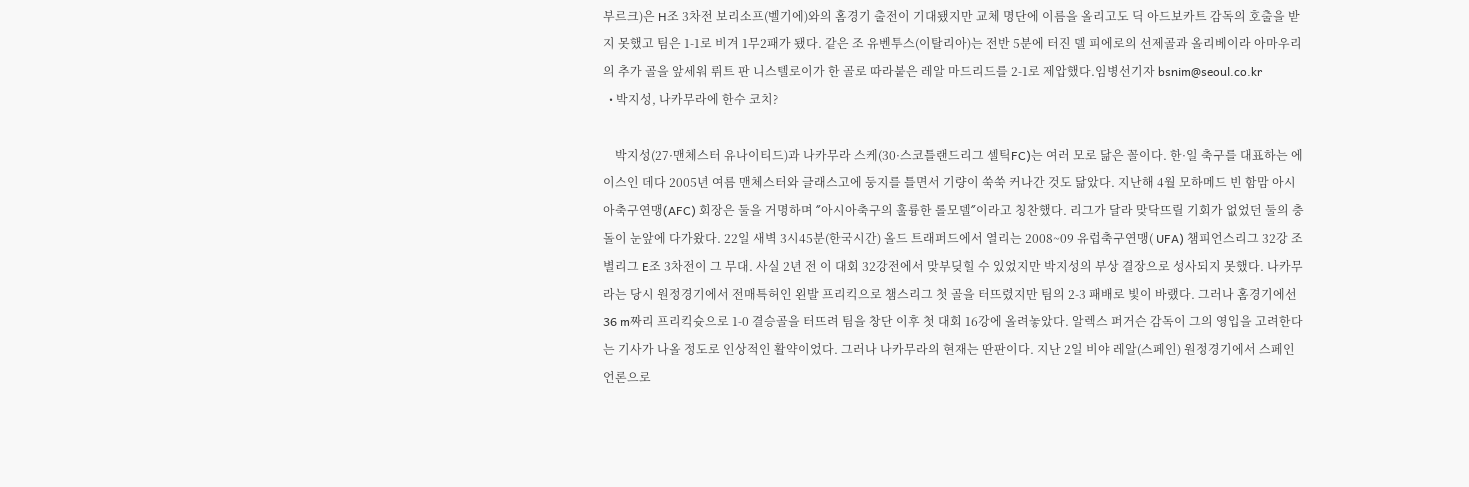부르크)은 H조 3차전 보리소프(벨기에)와의 홈경기 출전이 기대됐지만 교체 명단에 이름을 올리고도 딕 아드보카트 감독의 호출을 받지 못했고 팀은 1-1로 비겨 1무2패가 됐다. 같은 조 유벤투스(이탈리아)는 전반 5분에 터진 델 피에로의 선제골과 올리베이라 아마우리의 추가 골을 앞세워 뤼트 판 니스텔로이가 한 골로 따라붙은 레알 마드리드를 2-1로 제압했다.임병선기자 bsnim@seoul.co.kr
  • 박지성, 나카무라에 한수 코치?

    박지성(27·맨체스터 유나이티드)과 나카무라 스케(30·스코틀랜드리그 셀틱FC)는 여러 모로 닮은 꼴이다. 한·일 축구를 대표하는 에이스인 데다 2005년 여름 맨체스터와 글래스고에 둥지를 틀면서 기량이 쑥쑥 커나간 것도 닮았다. 지난해 4월 모하메드 빈 함맘 아시아축구연맹(AFC) 회장은 둘을 거명하며 ˝아시아축구의 훌륭한 롤모델˝이라고 칭찬했다. 리그가 달라 맞닥뜨릴 기회가 없었던 둘의 충돌이 눈앞에 다가왔다. 22일 새벽 3시45분(한국시간) 올드 트래퍼드에서 열리는 2008~09 유럽축구연맹( UFA) 챔피언스리그 32강 조별리그 E조 3차전이 그 무대. 사실 2년 전 이 대회 32강전에서 맞부딪힐 수 있었지만 박지성의 부상 결장으로 성사되지 못했다. 나카무라는 당시 원정경기에서 전매특허인 왼발 프리킥으로 챔스리그 첫 골을 터뜨렸지만 팀의 2-3 패배로 빛이 바랬다. 그러나 홈경기에선 36 m짜리 프리킥슛으로 1-0 결승골을 터뜨려 팀을 창단 이후 첫 대회 16강에 올려놓았다. 알렉스 퍼거슨 감독이 그의 영입을 고려한다는 기사가 나올 정도로 인상적인 활약이었다. 그러나 나카무라의 현재는 딴판이다. 지난 2일 비야 레알(스페인) 원정경기에서 스페인 언론으로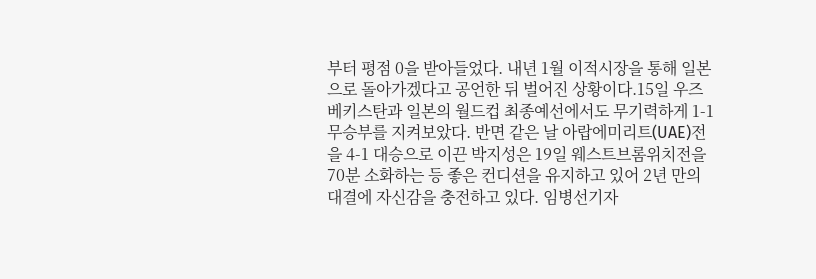부터 평점 0을 받아들었다. 내년 1월 이적시장을 통해 일본으로 돌아가겠다고 공언한 뒤 벌어진 상황이다.15일 우즈베키스탄과 일본의 월드컵 최종예선에서도 무기력하게 1-1 무승부를 지켜보았다. 반면 같은 날 아랍에미리트(UAE)전을 4-1 대승으로 이끈 박지성은 19일 웨스트브롬위치전을 70분 소화하는 등 좋은 컨디션을 유지하고 있어 2년 만의 대결에 자신감을 충전하고 있다. 임병선기자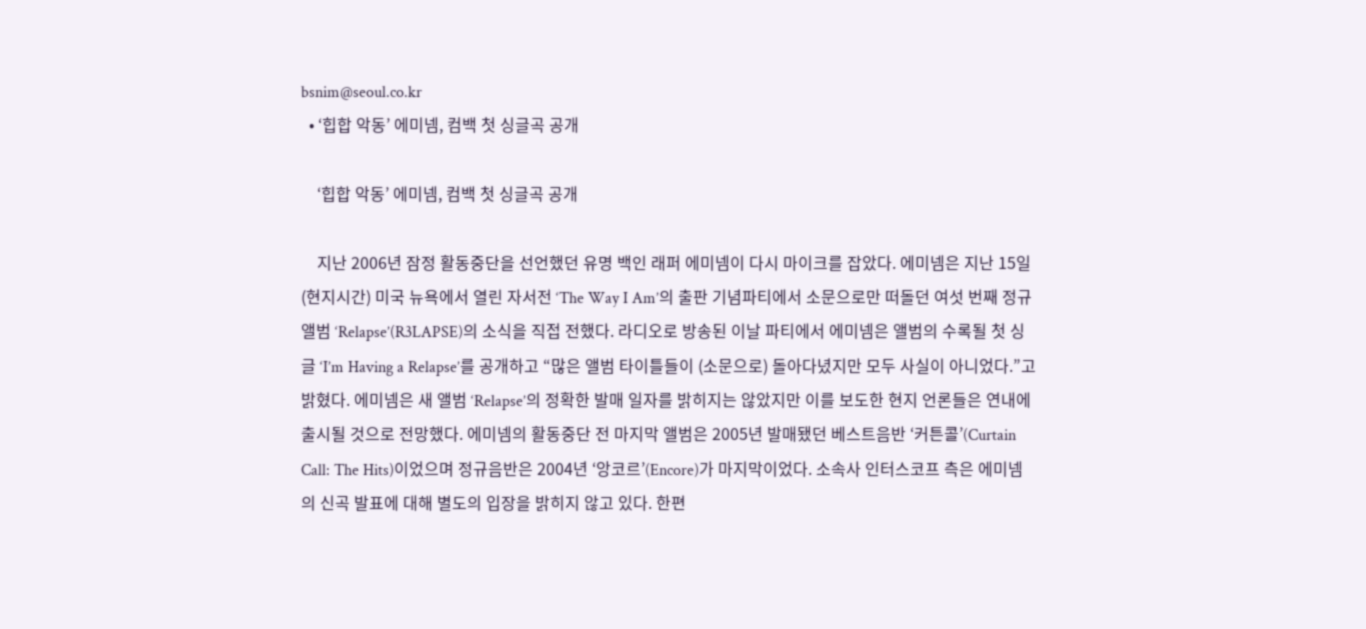bsnim@seoul.co.kr
  • ‘힙합 악동’ 에미넴, 컴백 첫 싱글곡 공개

    ‘힙합 악동’ 에미넴, 컴백 첫 싱글곡 공개

    지난 2006년 잠정 활동중단을 선언했던 유명 백인 래퍼 에미넴이 다시 마이크를 잡았다. 에미넴은 지난 15일(현지시간) 미국 뉴욕에서 열린 자서전 ‘The Way I Am’의 출판 기념파티에서 소문으로만 떠돌던 여섯 번째 정규앨범 ‘Relapse’(R3LAPSE)의 소식을 직접 전했다. 라디오로 방송된 이날 파티에서 에미넴은 앨범의 수록될 첫 싱글 ‘I’m Having a Relapse’를 공개하고 “많은 앨범 타이틀들이 (소문으로) 돌아다녔지만 모두 사실이 아니었다.”고 밝혔다. 에미넴은 새 앨범 ‘Relapse’의 정확한 발매 일자를 밝히지는 않았지만 이를 보도한 현지 언론들은 연내에 출시될 것으로 전망했다. 에미넴의 활동중단 전 마지막 앨범은 2005년 발매됐던 베스트음반 ‘커튼콜’(Curtain Call: The Hits)이었으며 정규음반은 2004년 ‘앙코르’(Encore)가 마지막이었다. 소속사 인터스코프 측은 에미넴의 신곡 발표에 대해 별도의 입장을 밝히지 않고 있다. 한편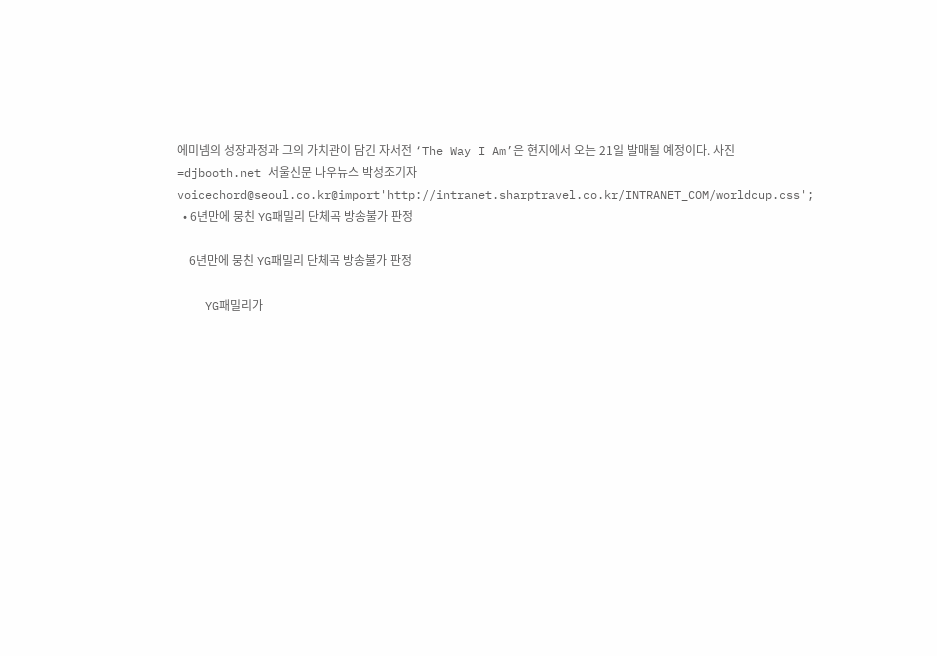에미넴의 성장과정과 그의 가치관이 담긴 자서전 ‘The Way I Am’은 현지에서 오는 21일 발매될 예정이다. 사진=djbooth.net 서울신문 나우뉴스 박성조기자 voicechord@seoul.co.kr@import'http://intranet.sharptravel.co.kr/INTRANET_COM/worldcup.css';
  • 6년만에 뭉친 YG패밀리 단체곡 방송불가 판정

    6년만에 뭉친 YG패밀리 단체곡 방송불가 판정

    YG패밀리가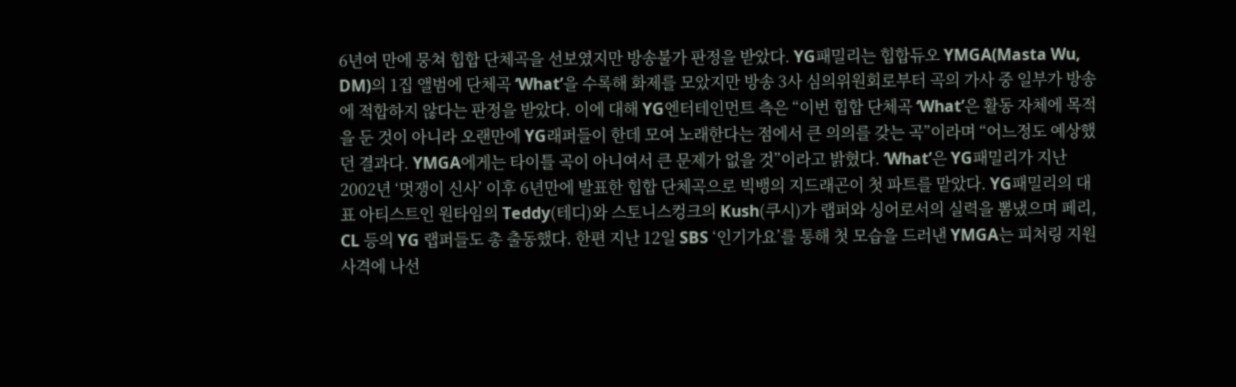6년여 만에 뭉쳐 힙합 단체곡을 선보였지만 방송불가 판정을 받았다. YG패밀리는 힙합듀오 YMGA(Masta Wu, DM)의 1집 앨범에 단체곡 ‘What’을 수록해 화제를 모았지만 방송 3사 심의위원회로부터 곡의 가사 중 일부가 방송에 적합하지 않다는 판정을 받았다. 이에 대해 YG엔터테인먼트 측은 “이번 힙합 단체곡 ‘What’은 활동 자체에 목적을 둔 것이 아니라 오랜만에 YG래퍼들이 한데 모여 노래한다는 점에서 큰 의의를 갖는 곡”이라며 “어느정도 예상했던 결과다. YMGA에게는 타이틀 곡이 아니여서 큰 문제가 없을 것”이라고 밝혔다. ‘What’은 YG패밀리가 지난 2002년 ‘멋쟁이 신사’ 이후 6년만에 발표한 힙합 단체곡으로 빅뱅의 지드래곤이 첫 파트를 맡았다. YG패밀리의 대표 아티스트인 원타임의 Teddy(테디)와 스토니스컹크의 Kush(쿠시)가 랩퍼와 싱어로서의 실력을 뽐냈으며 페리, CL 등의 YG 랩퍼들도 총 출동했다. 한편 지난 12일 SBS ‘인기가요’를 통해 첫 모습을 드러낸 YMGA는 피처링 지원 사격에 나선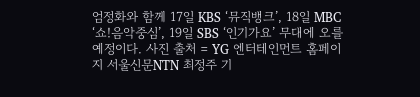엄정화와 함께 17일 KBS ‘뮤직뱅크’, 18일 MBC ‘쇼!음악중심’, 19일 SBS ‘인기가요’ 무대에 오를 예정이다. 사진 출처 = YG 엔터테인먼트 홈페이지 서울신문NTN 최정주 기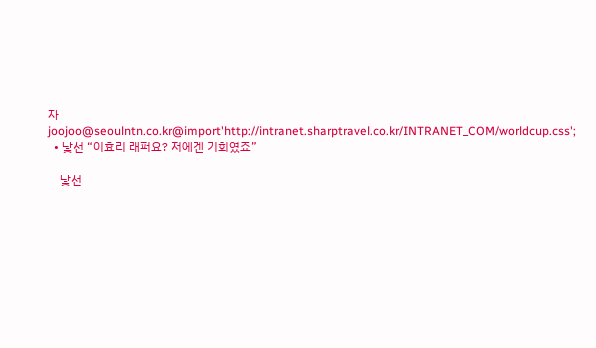자 joojoo@seoulntn.co.kr@import'http://intranet.sharptravel.co.kr/INTRANET_COM/worldcup.css';
  • 낯선 “이효리 래퍼요? 저에겐 기회였죠”

    낯선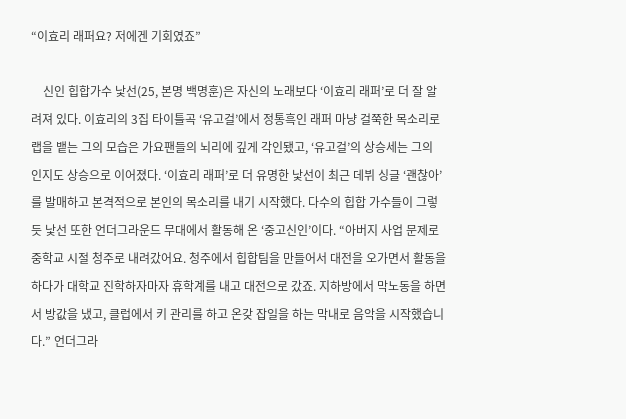“이효리 래퍼요? 저에겐 기회였죠”

    신인 힙합가수 낯선(25, 본명 백명훈)은 자신의 노래보다 ‘이효리 래퍼’로 더 잘 알려져 있다. 이효리의 3집 타이틀곡 ‘유고걸’에서 정통흑인 래퍼 마냥 걸쭉한 목소리로 랩을 뱉는 그의 모습은 가요팬들의 뇌리에 깊게 각인됐고, ‘유고걸’의 상승세는 그의 인지도 상승으로 이어졌다. ‘이효리 래퍼’로 더 유명한 낯선이 최근 데뷔 싱글 ‘괜찮아’를 발매하고 본격적으로 본인의 목소리를 내기 시작했다. 다수의 힙합 가수들이 그렇듯 낯선 또한 언더그라운드 무대에서 활동해 온 ‘중고신인’이다. “아버지 사업 문제로 중학교 시절 청주로 내려갔어요. 청주에서 힙합팀을 만들어서 대전을 오가면서 활동을 하다가 대학교 진학하자마자 휴학계를 내고 대전으로 갔죠. 지하방에서 막노동을 하면서 방값을 냈고, 클럽에서 키 관리를 하고 온갖 잡일을 하는 막내로 음악을 시작했습니다.” 언더그라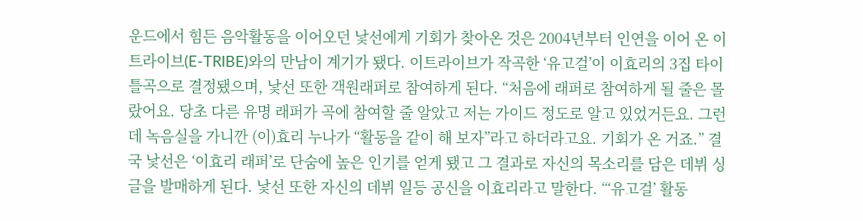운드에서 힘든 음악활동을 이어오던 낯선에게 기회가 찾아온 것은 2004년부터 인연을 이어 온 이트라이브(E-TRIBE)와의 만남이 계기가 됐다. 이트라이브가 작곡한 ‘유고걸’이 이효리의 3집 타이틀곡으로 결정됐으며, 낯선 또한 객원래퍼로 참여하게 된다. “처음에 래퍼로 참여하게 될 줄은 몰랐어요. 당초 다른 유명 래퍼가 곡에 참여할 줄 알았고 저는 가이드 정도로 알고 있었거든요. 그런데 녹음실을 가니깐 (이)효리 누나가 “활동을 같이 해 보자”라고 하더라고요. 기회가 온 거죠.” 결국 낯선은 ‘이효리 래퍼’로 단숨에 높은 인기를 얻게 됐고 그 결과로 자신의 목소리를 담은 데뷔 싱글을 발매하게 된다. 낯선 또한 자신의 데뷔 일등 공신을 이효리라고 말한다. “‘유고걸’ 활동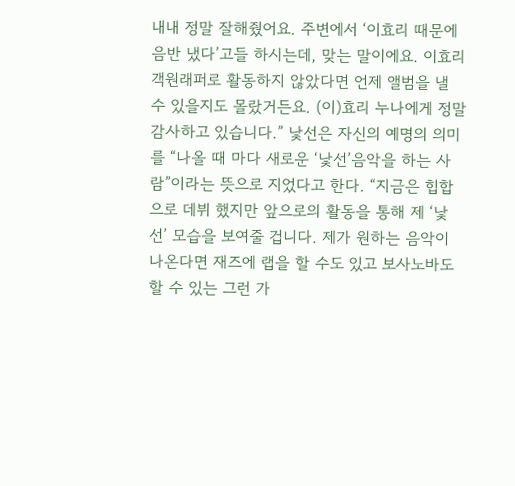내내 정말 잘해줬어요. 주변에서 ‘이효리 때문에 음반 냈다’고들 하시는데, 맞는 말이에요. 이효리 객원래퍼로 활동하지 않았다면 언제 앨범을 낼 수 있을지도 몰랐거든요. (이)효리 누나에게 정말 감사하고 있습니다.” 낯선은 자신의 예명의 의미를 “나올 때 마다 새로운 ‘낯선’음악을 하는 사람”이라는 뜻으로 지었다고 한다. “지금은 힙합으로 데뷔 했지만 앞으로의 활동을 통해 제 ‘낯선’ 모습을 보여줄 겁니다. 제가 원하는 음악이 나온다면 재즈에 랩을 할 수도 있고 보사노바도 할 수 있는 그런 가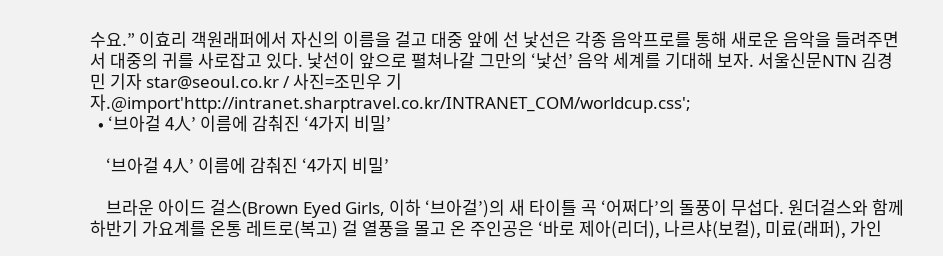수요.” 이효리 객원래퍼에서 자신의 이름을 걸고 대중 앞에 선 낯선은 각종 음악프로를 통해 새로운 음악을 들려주면서 대중의 귀를 사로잡고 있다. 낯선이 앞으로 펼쳐나갈 그만의 ‘낯선’ 음악 세계를 기대해 보자. 서울신문NTN 김경민 기자 star@seoul.co.kr / 사진=조민우 기자.@import'http://intranet.sharptravel.co.kr/INTRANET_COM/worldcup.css';
  • ‘브아걸 4人’ 이름에 감춰진 ‘4가지 비밀’

    ‘브아걸 4人’ 이름에 감춰진 ‘4가지 비밀’

    브라운 아이드 걸스(Brown Eyed Girls, 이하 ‘브아걸’)의 새 타이틀 곡 ‘어쩌다’의 돌풍이 무섭다. 원더걸스와 함께 하반기 가요계를 온통 레트로(복고) 걸 열풍을 몰고 온 주인공은 ‘바로 제아(리더), 나르샤(보컬), 미료(래퍼), 가인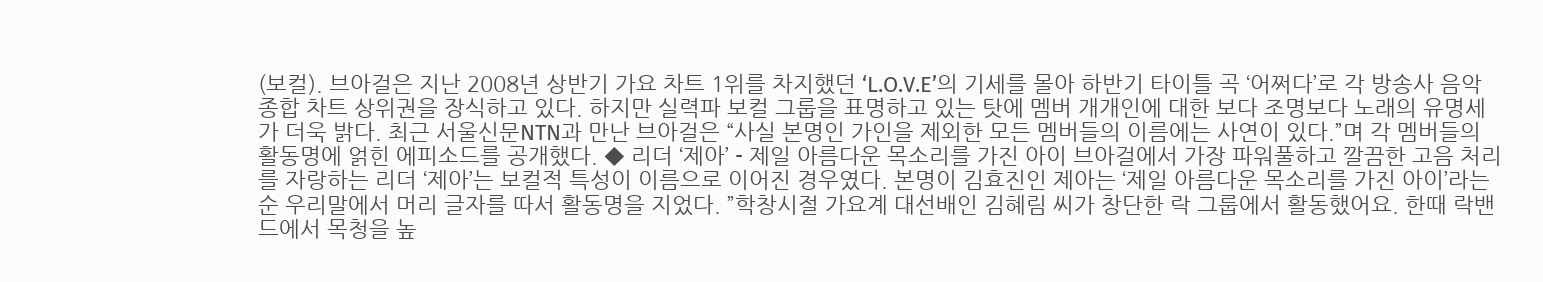(보컬). 브아걸은 지난 2008년 상반기 가요 차트 1위를 차지했던 ‘L.O.V.E’의 기세를 몰아 하반기 타이틀 곡 ‘어쩌다’로 각 방송사 음악 종합 차트 상위권을 장식하고 있다. 하지만 실력파 보컬 그룹을 표명하고 있는 탓에 멤버 개개인에 대한 보다 조명보다 노래의 유명세가 더욱 밝다. 최근 서울신문NTN과 만난 브아걸은 “사실 본명인 가인을 제외한 모든 멤버들의 이름에는 사연이 있다.”며 각 멤버들의 활동명에 얽힌 에피소드를 공개했다. ◆ 리더 ‘제아’ - 제일 아름다운 목소리를 가진 아이 브아걸에서 가장 파워풀하고 깔끔한 고음 처리를 자랑하는 리더 ‘제아’는 보컬적 특성이 이름으로 이어진 경우였다. 본명이 김효진인 제아는 ‘제일 아름다운 목소리를 가진 아이’라는 순 우리말에서 머리 글자를 따서 활동명을 지었다. ”학창시절 가요계 대선배인 김혜림 씨가 창단한 락 그룹에서 활동했어요. 한때 락밴드에서 목청을 높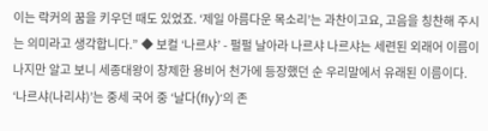이는 락커의 꿈을 키우던 때도 있었죠. ‘제일 아름다운 목소리’는 과찬이고요, 고음을 칭찬해 주시는 의미라고 생각합니다.” ◆ 보컬 ‘나르샤’ - 펄펄 날아라 나르샤 나르샤는 세련된 외래어 이름이 나지만 알고 보니 세종대왕이 창제한 용비어 천가에 등장했던 순 우리말에서 유래된 이름이다. ‘나르샤(나리샤)’는 중세 국어 중 ‘날다(fly)’의 존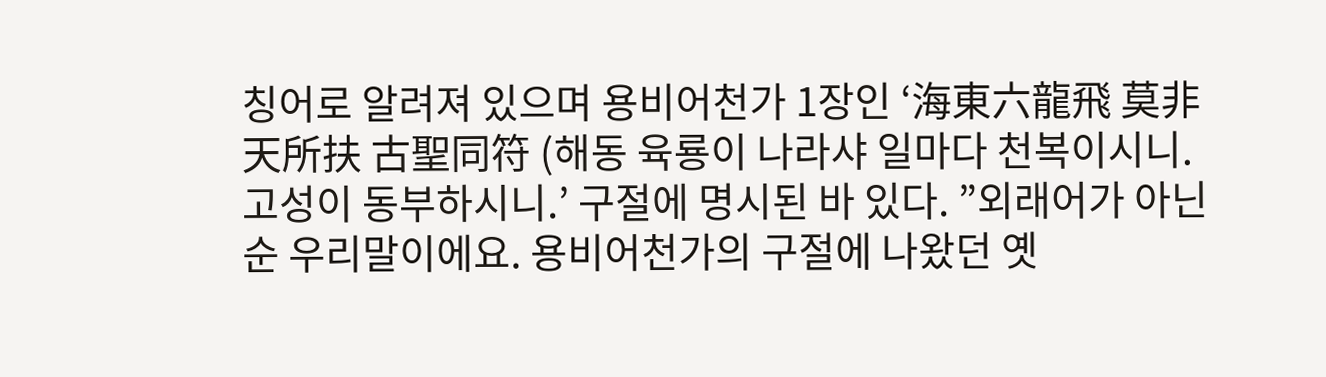칭어로 알려져 있으며 용비어천가 1장인 ‘海東六龍飛 莫非天所扶 古聖同符 (해동 육룡이 나라샤 일마다 천복이시니. 고성이 동부하시니.’ 구절에 명시된 바 있다. ”외래어가 아닌 순 우리말이에요. 용비어천가의 구절에 나왔던 옛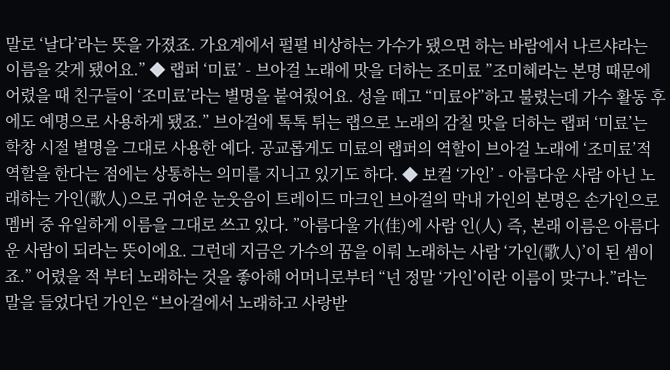말로 ‘날다’라는 뜻을 가졌죠. 가요계에서 펄펄 비상하는 가수가 됐으면 하는 바람에서 나르샤라는 이름을 갖게 됐어요.” ◆ 랩퍼 ‘미료’ - 브아걸 노래에 맛을 더하는 조미료 ”조미혜라는 본명 때문에 어렸을 때 친구들이 ‘조미료’라는 별명을 붙여줬어요. 성을 떼고 “미료야”하고 불렸는데 가수 활동 후에도 예명으로 사용하게 됐죠.” 브아걸에 톡톡 튀는 랩으로 노래의 감칠 맛을 더하는 랩퍼 ‘미료’는 학창 시절 별명을 그대로 사용한 예다. 공교롭게도 미료의 랩퍼의 역할이 브아걸 노래에 ‘조미료’적 역할을 한다는 점에는 상통하는 의미를 지니고 있기도 하다. ◆ 보컬 ‘가인’ - 아름다운 사람 아닌 노래하는 가인(歌人)으로 귀여운 눈웃음이 트레이드 마크인 브아걸의 막내 가인의 본명은 손가인으로 멤버 중 유일하게 이름을 그대로 쓰고 있다. ”아름다울 가(佳)에 사람 인(人) 즉, 본래 이름은 아름다운 사람이 되라는 뜻이에요. 그런데 지금은 가수의 꿈을 이뤄 노래하는 사람 ‘가인(歌人)’이 된 셈이죠.” 어렸을 적 부터 노래하는 것을 좋아해 어머니로부터 “넌 정말 ‘가인’이란 이름이 맞구나.”라는 말을 들었다던 가인은 “브아걸에서 노래하고 사랑받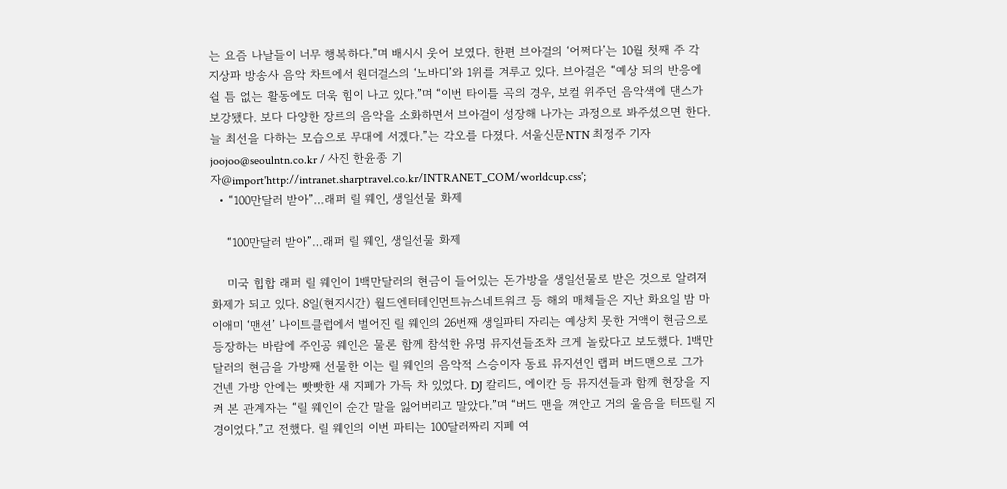는 요즘 나날들이 너무 행복하다.”며 배시시 웃어 보였다. 한편 브아걸의 ‘어쩌다’는 10월 첫째 주 각 지상파 방송사 음악 차트에서 원더걸스의 ‘노바디’와 1위를 겨루고 있다. 브아걸은 “예상 되의 반응에 쉴 틈 없는 활동에도 더욱 힘이 나고 있다.”며 “이번 타이틀 곡의 경우, 보컬 위주던 음악색에 댄스가 보강됐다. 보다 다양한 장르의 음악을 소화하면서 브아걸이 성장해 나가는 과정으로 봐주셨으면 한다. 늘 최선을 다하는 모습으로 무대에 서겠다.”는 각오를 다졌다. 서울신문NTN 최정주 기자 joojoo@seoulntn.co.kr / 사진 한윤종 기자@import'http://intranet.sharptravel.co.kr/INTRANET_COM/worldcup.css';
  • “100만달러 받아”…래퍼 릴 웨인, 생일선물 화제

    “100만달러 받아”…래퍼 릴 웨인, 생일선물 화제

    미국 힙합 래퍼 릴 웨인이 1백만달러의 현금이 들어있는 돈가방을 생일선물로 받은 것으로 알려져 화제가 되고 있다. 8일(현지시간) 월드엔터테인먼트뉴스네트워크 등 해외 매체들은 지난 화요일 밤 마이애미 ‘맨션’ 나이트클럽에서 벌어진 릴 웨인의 26번째 생일파티 자리는 예상치 못한 거액이 현금으로 등장하는 바람에 주인공 웨인은 물론 함께 참석한 유명 뮤지션들조차 크게 놀랐다고 보도했다. 1백만 달러의 현금을 가방째 선물한 이는 릴 웨인의 음악적 스승이자 동료 뮤지션인 랩퍼 버드맨으로 그가 건넨 가방 안에는 빳빳한 새 지폐가 가득 차 있었다. DJ 칼리드, 에이칸 등 뮤지션들과 함께 현장을 지켜 본 관계자는 “릴 웨인이 순간 말을 잃어버리고 말았다.”며 “버드 맨을 껴안고 거의 울음을 터뜨릴 지경이었다.”고 전했다. 릴 웨인의 이번 파티는 100달러짜리 지폐 여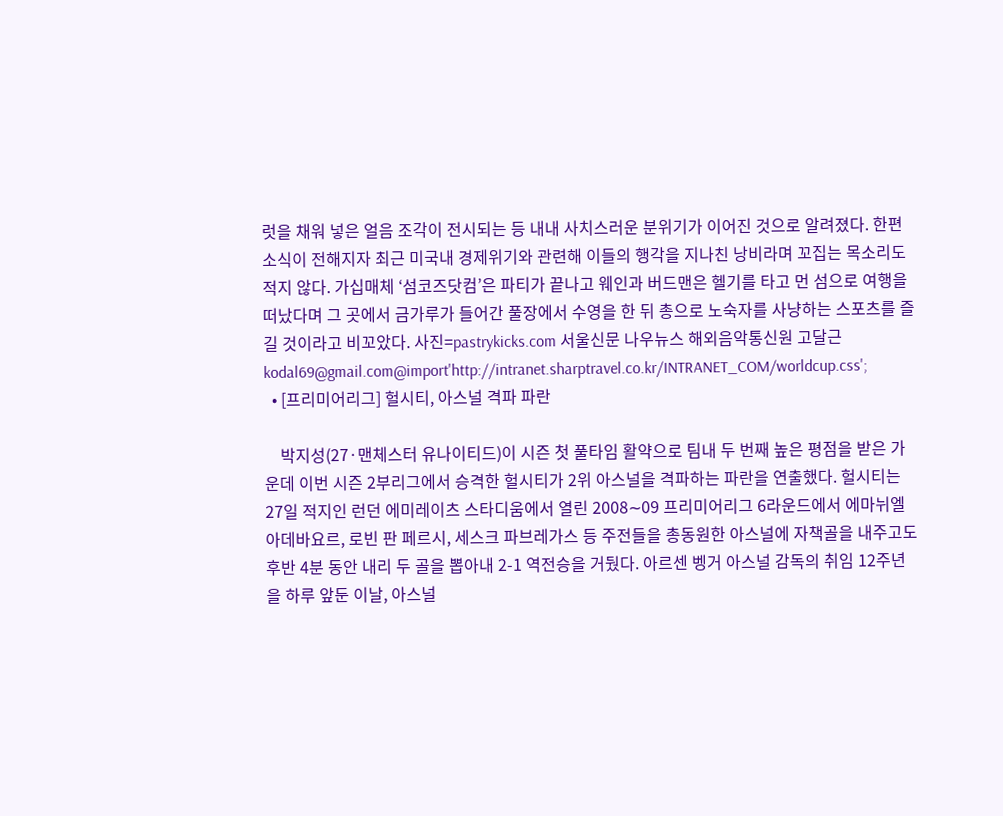럿을 채워 넣은 얼음 조각이 전시되는 등 내내 사치스러운 분위기가 이어진 것으로 알려졌다. 한편 소식이 전해지자 최근 미국내 경제위기와 관련해 이들의 행각을 지나친 낭비라며 꼬집는 목소리도 적지 않다. 가십매체 ‘섬코즈닷컴’은 파티가 끝나고 웨인과 버드맨은 헬기를 타고 먼 섬으로 여행을 떠났다며 그 곳에서 금가루가 들어간 풀장에서 수영을 한 뒤 총으로 노숙자를 사냥하는 스포츠를 즐길 것이라고 비꼬았다. 사진=pastrykicks.com 서울신문 나우뉴스 해외음악통신원 고달근 kodal69@gmail.com@import'http://intranet.sharptravel.co.kr/INTRANET_COM/worldcup.css';
  • [프리미어리그] 헐시티, 아스널 격파 파란

    박지성(27·맨체스터 유나이티드)이 시즌 첫 풀타임 활약으로 팀내 두 번째 높은 평점을 받은 가운데 이번 시즌 2부리그에서 승격한 헐시티가 2위 아스널을 격파하는 파란을 연출했다. 헐시티는 27일 적지인 런던 에미레이츠 스타디움에서 열린 2008∼09 프리미어리그 6라운드에서 에마뉘엘 아데바요르, 로빈 판 페르시, 세스크 파브레가스 등 주전들을 총동원한 아스널에 자책골을 내주고도 후반 4분 동안 내리 두 골을 뽑아내 2-1 역전승을 거뒀다. 아르센 벵거 아스널 감독의 취임 12주년을 하루 앞둔 이날, 아스널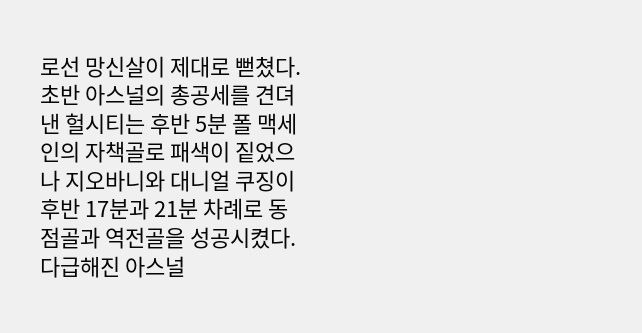로선 망신살이 제대로 뻗쳤다. 초반 아스널의 총공세를 견뎌낸 헐시티는 후반 5분 폴 맥세인의 자책골로 패색이 짙었으나 지오바니와 대니얼 쿠징이 후반 17분과 21분 차례로 동점골과 역전골을 성공시켰다. 다급해진 아스널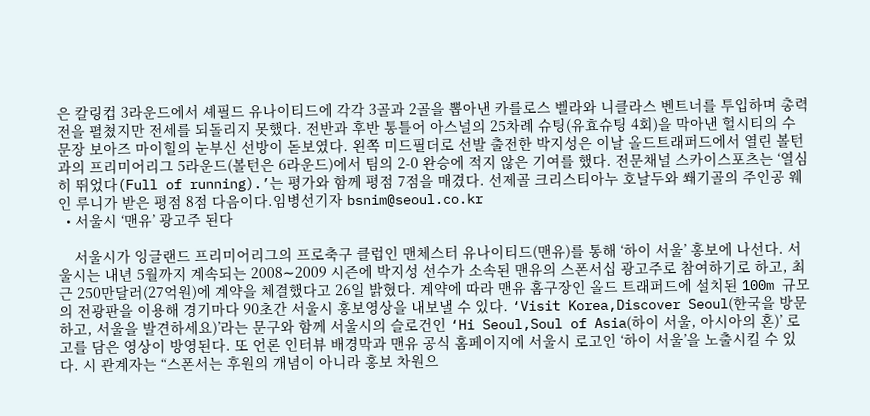은 칼링컵 3라운드에서 셰필드 유나이티드에 각각 3골과 2골을 뽑아낸 카를로스 벨라와 니클라스 벤트너를 투입하며 총력전을 펼쳤지만 전세를 되돌리지 못했다. 전반과 후반 통틀어 아스널의 25차례 슈팅(유효슈팅 4회)을 막아낸 헐시티의 수문장 보아즈 마이힐의 눈부신 선방이 돋보였다. 왼쪽 미드필더로 선발 출전한 박지성은 이날 올드트래퍼드에서 열린 볼턴과의 프리미어리그 5라운드(볼턴은 6라운드)에서 팀의 2-0 완승에 적지 않은 기여를 했다. 전문채널 스카이스포츠는 ‘열심히 뛰었다(Full of running).’는 평가와 함께 평점 7점을 매겼다. 선제골 크리스티아누 호날두와 쐐기골의 주인공 웨인 루니가 받은 평점 8점 다음이다.임병선기자 bsnim@seoul.co.kr
  • 서울시 ‘맨유’ 광고주 된다

    서울시가 잉글랜드 프리미어리그의 프로축구 클럽인 맨체스터 유나이티드(맨유)를 통해 ‘하이 서울’ 홍보에 나선다. 서울시는 내년 5월까지 계속되는 2008∼2009 시즌에 박지성 선수가 소속된 맨유의 스폰서십 광고주로 참여하기로 하고, 최근 250만달러(27억원)에 계약을 체결했다고 26일 밝혔다. 계약에 따라 맨유 홈구장인 올드 트래퍼드에 설치된 100m 규모의 전광판을 이용해 경기마다 90초간 서울시 홍보영상을 내보낼 수 있다. ‘Visit Korea,Discover Seoul(한국을 방문하고, 서울을 발견하세요)’라는 문구와 함께 서울시의 슬로건인 ‘Hi Seoul,Soul of Asia(하이 서울, 아시아의 혼)’ 로고를 담은 영상이 방영된다. 또 언론 인터뷰 배경막과 맨유 공식 홈페이지에 서울시 로고인 ‘하이 서울’을 노출시킬 수 있다. 시 관계자는 “스폰서는 후원의 개념이 아니라 홍보 차원으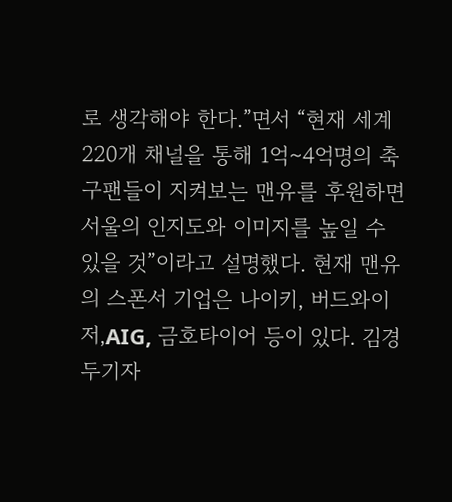로 생각해야 한다.”면서 “현재 세계 220개 채널을 통해 1억∼4억명의 축구팬들이 지켜보는 맨유를 후원하면 서울의 인지도와 이미지를 높일 수 있을 것”이라고 설명했다. 현재 맨유의 스폰서 기업은 나이키, 버드와이저,AIG, 금호타이어 등이 있다. 김경두기자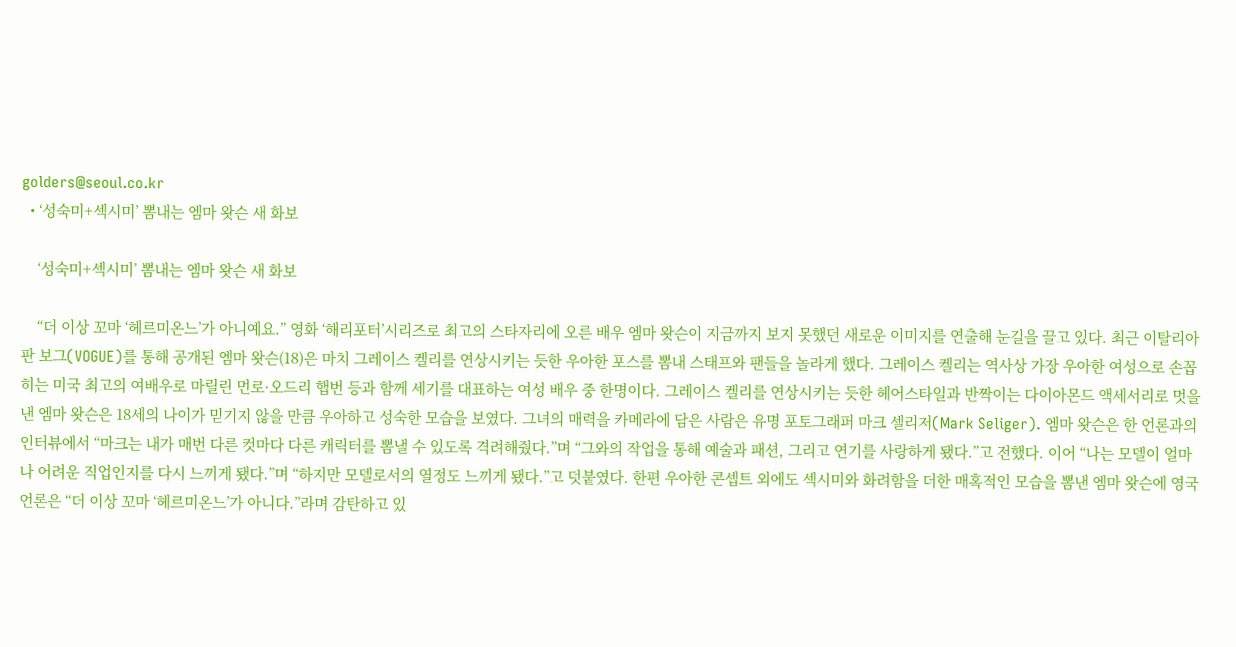golders@seoul.co.kr
  • ‘성숙미+섹시미’ 뽐내는 엠마 왓슨 새 화보

    ‘성숙미+섹시미’ 뽐내는 엠마 왓슨 새 화보

    “더 이상 꼬마 ‘헤르미온느’가 아니예요.” 영화 ‘해리포터’시리즈로 최고의 스타자리에 오른 배우 엠마 왓슨이 지금까지 보지 못했던 새로운 이미지를 연출해 눈길을 끌고 있다. 최근 이탈리아판 보그(VOGUE)를 통해 공개된 엠마 왓슨(18)은 마치 그레이스 켈리를 연상시키는 듯한 우아한 포스를 뽐내 스태프와 팬들을 놀라게 했다. 그레이스 켈리는 역사상 가장 우아한 여성으로 손꼽히는 미국 최고의 여배우로 마릴린 먼로·오드리 햅번 등과 함께 세기를 대표하는 여성 배우 중 한명이다. 그레이스 켈리를 연상시키는 듯한 헤어스타일과 반짝이는 다이아몬드 액세서리로 멋을 낸 엠마 왓슨은 18세의 나이가 믿기지 않을 만큼 우아하고 성숙한 모습을 보였다. 그녀의 매력을 카메라에 담은 사람은 유명 포토그래퍼 마크 셀리저(Mark Seliger). 엠마 왓슨은 한 언론과의 인터뷰에서 “마크는 내가 매번 다른 컷마다 다른 캐릭터를 뽐낼 수 있도록 격려해줬다.”며 “그와의 작업을 통해 예술과 패션, 그리고 연기를 사랑하게 됐다.”고 전했다. 이어 “나는 모델이 얼마나 어려운 직업인지를 다시 느끼게 됐다.”며 “하지만 모델로서의 열정도 느끼게 됐다.”고 덧붙였다. 한편 우아한 콘셉트 외에도 섹시미와 화려함을 더한 매혹적인 모습을 뽐낸 엠마 왓슨에 영국 언론은 “더 이상 꼬마 ‘헤르미온느’가 아니다.”라며 감탄하고 있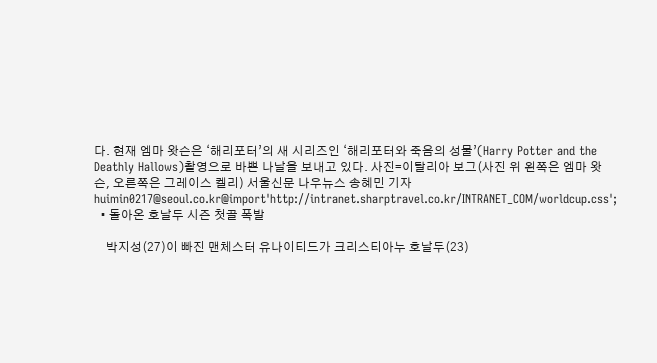다. 현재 엠마 왓슨은 ‘해리포터’의 새 시리즈인 ‘해리포터와 죽음의 성물’(Harry Potter and the Deathly Hallows)촬영으로 바쁜 나날을 보내고 있다. 사진=이탈리아 보그(사진 위 왼쪽은 엠마 왓슨, 오른쪽은 그레이스 켈리) 서울신문 나우뉴스 송혜민 기자 huimin0217@seoul.co.kr@import'http://intranet.sharptravel.co.kr/INTRANET_COM/worldcup.css';
  • 돌아온 호날두 시즌 첫골 폭발

    박지성(27)이 빠진 맨체스터 유나이티드가 크리스티아누 호날두(23)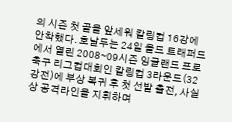의 시즌 첫 골을 앞세워 칼링컵 16강에 안착했다. 호날두는 24일 올드 트래퍼드에서 열린 2008∼09시즌 잉글랜드 프로축구 리그컵대회인 칼링컵 3라운드(32강전)에 부상 복귀 후 첫 선발 출전, 사실상 공격라인을 지휘하며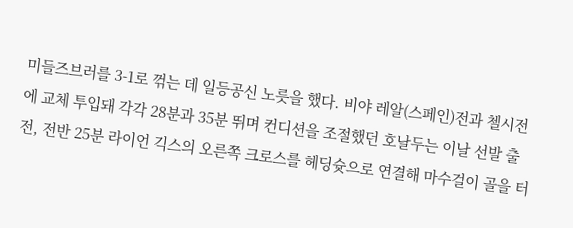미들즈브러를 3-1로 꺾는 데 일등공신 노릇을 했다. 비야 레알(스페인)전과 첼시전에 교체 투입돼 각각 28분과 35분 뛰며 컨디션을 조절했던 호날두는 이날 선발 출전, 전반 25분 라이언 긱스의 오른쪽 크로스를 헤딩슛으로 연결해 마수걸이 골을 터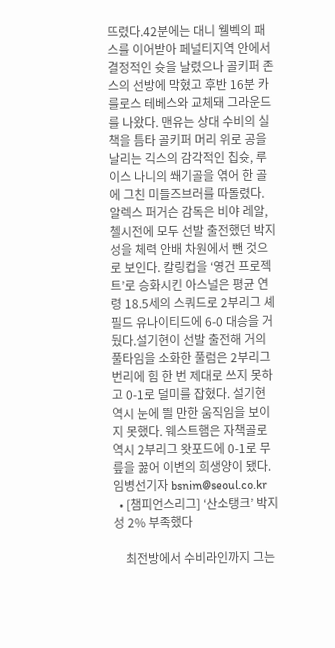뜨렸다.42분에는 대니 웰벡의 패스를 이어받아 페널티지역 안에서 결정적인 슛을 날렸으나 골키퍼 존스의 선방에 막혔고 후반 16분 카를로스 테베스와 교체돼 그라운드를 나왔다. 맨유는 상대 수비의 실책을 틈타 골키퍼 머리 위로 공을 날리는 긱스의 감각적인 칩슛, 루이스 나니의 쐐기골을 엮어 한 골에 그친 미들즈브러를 따돌렸다. 알렉스 퍼거슨 감독은 비야 레알, 첼시전에 모두 선발 출전했던 박지성을 체력 안배 차원에서 뺀 것으로 보인다. 칼링컵을 ‘영건 프로젝트’로 승화시킨 아스널은 평균 연령 18.5세의 스쿼드로 2부리그 셰필드 유나이티드에 6-0 대승을 거뒀다.설기현이 선발 출전해 거의 풀타임을 소화한 풀럼은 2부리그 번리에 힘 한 번 제대로 쓰지 못하고 0-1로 덜미를 잡혔다. 설기현 역시 눈에 띌 만한 움직임을 보이지 못했다. 웨스트햄은 자책골로 역시 2부리그 왓포드에 0-1로 무릎을 꿇어 이변의 희생양이 됐다.임병선기자 bsnim@seoul.co.kr
  • [챔피언스리그] ‘산소탱크’ 박지성 2% 부족했다

    최전방에서 수비라인까지 그는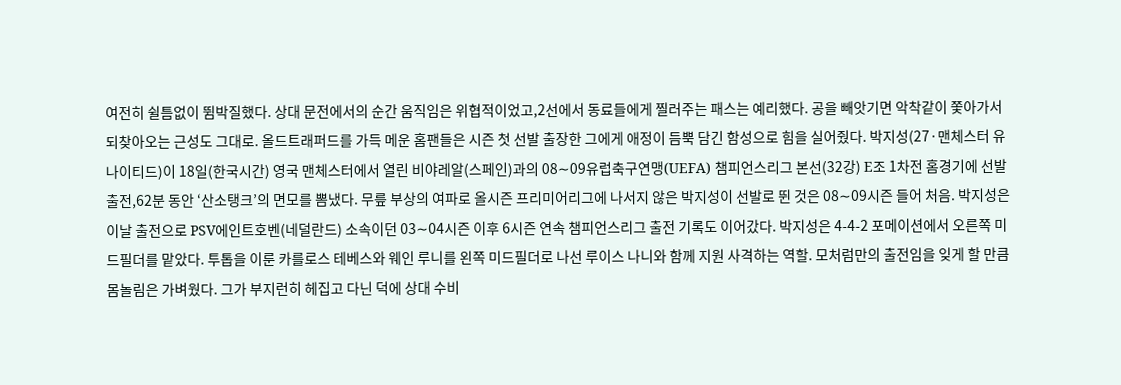여전히 쉴틈없이 뜀박질했다. 상대 문전에서의 순간 움직임은 위협적이었고,2선에서 동료들에게 찔러주는 패스는 예리했다. 공을 빼앗기면 악착같이 쫓아가서 되찾아오는 근성도 그대로. 올드트래퍼드를 가득 메운 홈팬들은 시즌 첫 선발 출장한 그에게 애정이 듬뿍 담긴 함성으로 힘을 실어줬다. 박지성(27·맨체스터 유나이티드)이 18일(한국시간) 영국 맨체스터에서 열린 비야레알(스페인)과의 08∼09유럽축구연맹(UEFA) 챔피언스리그 본선(32강) E조 1차전 홈경기에 선발 출전,62분 동안 ‘산소탱크’의 면모를 뽐냈다. 무릎 부상의 여파로 올시즌 프리미어리그에 나서지 않은 박지성이 선발로 뛴 것은 08∼09시즌 들어 처음. 박지성은 이날 출전으로 PSV에인트호벤(네덜란드) 소속이던 03∼04시즌 이후 6시즌 연속 챔피언스리그 출전 기록도 이어갔다. 박지성은 4-4-2 포메이션에서 오른쪽 미드필더를 맡았다. 투톱을 이룬 카를로스 테베스와 웨인 루니를 왼쪽 미드필더로 나선 루이스 나니와 함께 지원 사격하는 역할. 모처럼만의 출전임을 잊게 할 만큼 몸놀림은 가벼웠다. 그가 부지런히 헤집고 다닌 덕에 상대 수비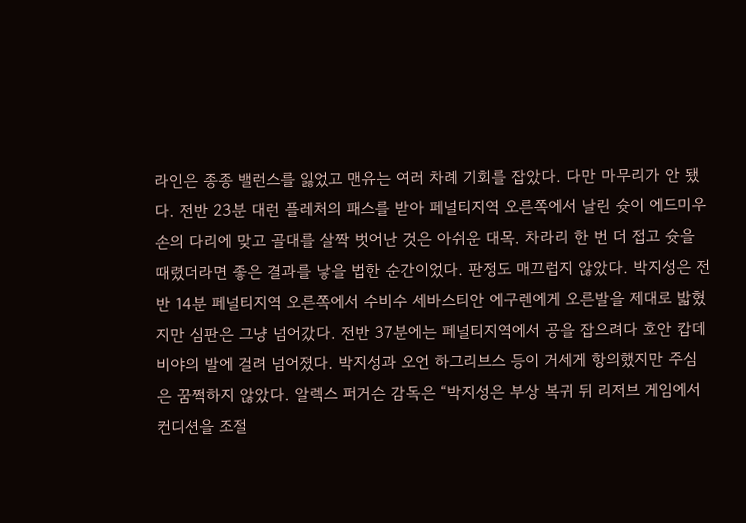라인은 종종 밸런스를 잃었고 맨유는 여러 차례 기회를 잡았다. 다만 마무리가 안 됐다. 전반 23분 대런 플레처의 패스를 받아 페널티지역 오른쪽에서 날린 슛이 에드미우손의 다리에 맞고 골대를 살짝 벗어난 것은 아쉬운 대목. 차라리 한 번 더 접고 슛을 때렸더라면 좋은 결과를 낳을 법한 순간이었다. 판정도 매끄럽지 않았다. 박지성은 전반 14분 페널티지역 오른쪽에서 수비수 세바스티안 에구렌에게 오른발을 제대로 밟혔지만 심판은 그냥 넘어갔다. 전반 37분에는 페널티지역에서 공을 잡으려다 호안 캅데비야의 발에 걸려 넘어졌다. 박지성과 오언 하그리브스 등이 거세게 항의했지만 주심은 꿈쩍하지 않았다. 알렉스 퍼거슨 감독은 “박지성은 부상 복귀 뒤 리저브 게임에서 컨디션을 조절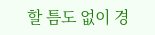할 틈도 없이 경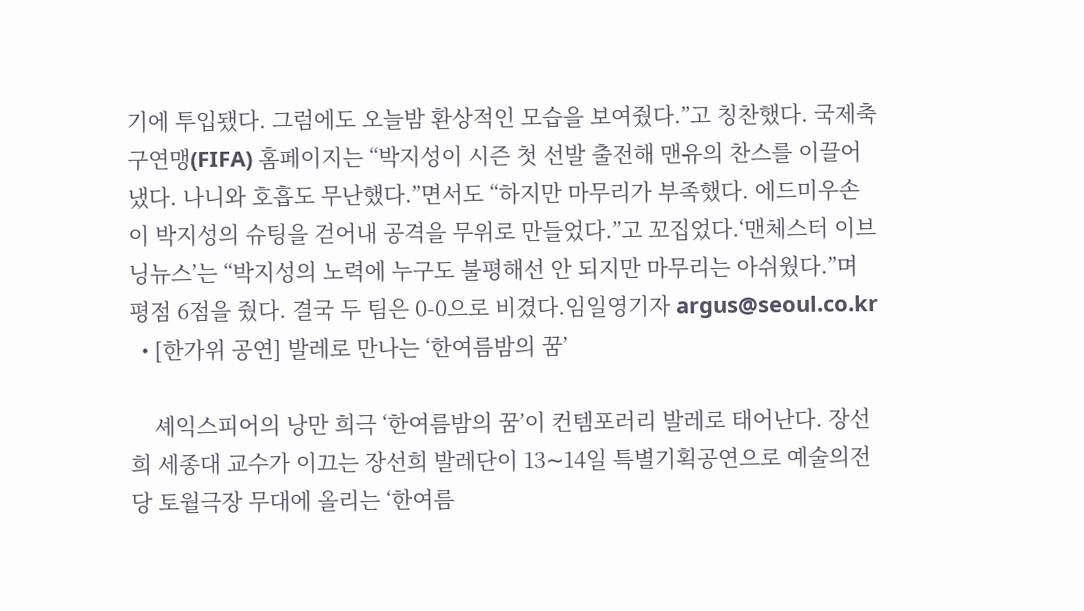기에 투입됐다. 그럼에도 오늘밤 환상적인 모습을 보여줬다.”고 칭찬했다. 국제축구연맹(FIFA) 홈페이지는 “박지성이 시즌 첫 선발 출전해 맨유의 찬스를 이끌어냈다. 나니와 호흡도 무난했다.”면서도 “하지만 마무리가 부족했다. 에드미우손이 박지성의 슈팅을 걷어내 공격을 무위로 만들었다.”고 꼬집었다.‘맨체스터 이브닝뉴스’는 “박지성의 노력에 누구도 불평해선 안 되지만 마무리는 아쉬웠다.”며 평점 6점을 줬다. 결국 두 팀은 0-0으로 비겼다.임일영기자 argus@seoul.co.kr
  • [한가위 공연] 발레로 만나는 ‘한여름밤의 꿈’

    셰익스피어의 낭만 희극 ‘한여름밤의 꿈’이 컨템포러리 발레로 태어난다. 장선희 세종대 교수가 이끄는 장선희 발레단이 13∼14일 특별기획공연으로 예술의전당 토월극장 무대에 올리는 ‘한여름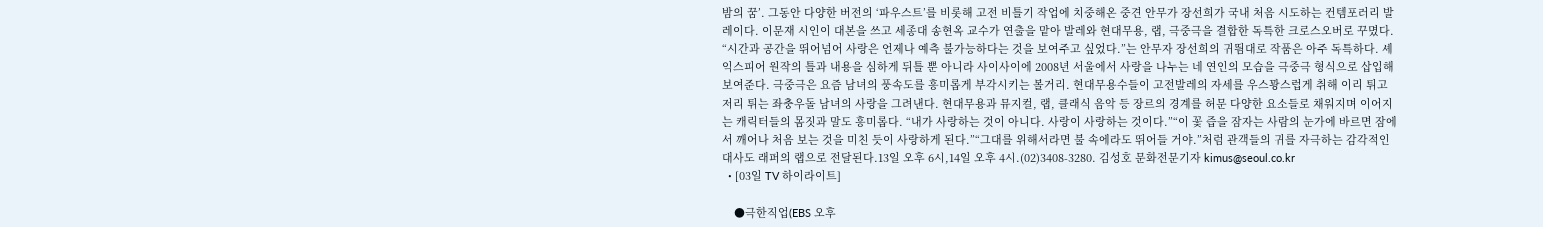밤의 꿈’. 그동안 다양한 버전의 ‘파우스트’를 비롯해 고전 비틀기 작업에 치중해온 중견 안무가 장선희가 국내 처음 시도하는 컨템포러리 발레이다. 이문재 시인이 대본을 쓰고 세종대 송현옥 교수가 연출을 맡아 발레와 현대무용, 랩, 극중극을 결합한 독특한 크로스오버로 꾸몄다. “시간과 공간을 뛰어넘어 사랑은 언제나 예측 불가능하다는 것을 보여주고 싶었다.”는 안무자 장선희의 귀띔대로 작품은 아주 독특하다. 셰익스피어 원작의 틀과 내용을 심하게 뒤틀 뿐 아니라 사이사이에 2008년 서울에서 사랑을 나누는 네 연인의 모습을 극중극 형식으로 삽입해 보여준다. 극중극은 요즘 남녀의 풍속도를 흥미롭게 부각시키는 볼거리. 현대무용수들이 고전발레의 자세를 우스꽝스럽게 취해 이리 튀고 저리 튀는 좌충우돌 남녀의 사랑을 그려낸다. 현대무용과 뮤지컬, 랩, 클래식 음악 등 장르의 경계를 허문 다양한 요소들로 채워지며 이어지는 캐릭터들의 몸짓과 말도 흥미롭다. “내가 사랑하는 것이 아니다. 사랑이 사랑하는 것이다.”“이 꽃 즙을 잠자는 사람의 눈가에 바르면 잠에서 깨어나 처음 보는 것을 미친 듯이 사랑하게 된다.”“그대를 위해서라면 불 속에라도 뛰어들 거야.”처럼 관객들의 귀를 자극하는 감각적인 대사도 래퍼의 랩으로 전달된다.13일 오후 6시,14일 오후 4시.(02)3408-3280. 김성호 문화전문기자 kimus@seoul.co.kr
  • [03일 TV 하이라이트]

    ●극한직업(EBS 오후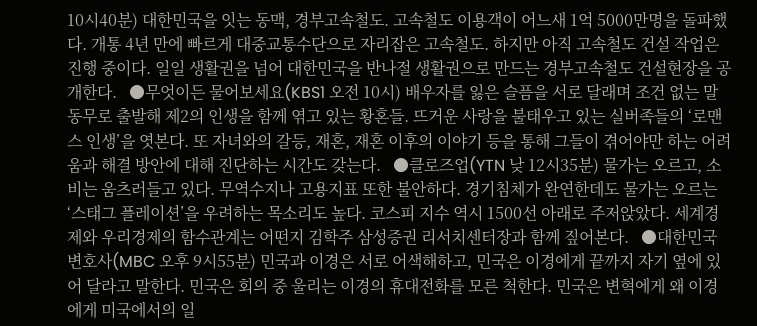10시40분) 대한민국을 잇는 동맥, 경부고속철도. 고속철도 이용객이 어느새 1억 5000만명을 돌파했다. 개통 4년 만에 빠르게 대중교통수단으로 자리잡은 고속철도. 하지만 아직 고속철도 건설 작업은 진행 중이다. 일일 생활권을 넘어 대한민국을 반나절 생활권으로 만드는 경부고속철도 건설현장을 공개한다.   ●무엇이든 물어보세요(KBS1 오전 10시) 배우자를 잃은 슬픔을 서로 달래며 조건 없는 말동무로 출발해 제2의 인생을 함께 엮고 있는 황혼들. 뜨거운 사랑을 불태우고 있는 실버족들의 ‘로맨스 인생’을 엿본다. 또 자녀와의 갈등, 재혼, 재혼 이후의 이야기 등을 통해 그들이 겪어야만 하는 어려움과 해결 방안에 대해 진단하는 시간도 갖는다.   ●클로즈업(YTN 낮 12시35분) 물가는 오르고, 소비는 움츠러들고 있다. 무역수지나 고용지표 또한 불안하다. 경기침체가 완연한데도 물가는 오르는 ‘스태그 플레이션’을 우려하는 목소리도 높다. 코스피 지수 역시 1500선 아래로 주저앉았다. 세계경제와 우리경제의 함수관계는 어떤지 김학주 삼성증권 리서치센터장과 함께 짚어본다.   ●대한민국 변호사(MBC 오후 9시55분) 민국과 이경은 서로 어색해하고, 민국은 이경에게 끝까지 자기 옆에 있어 달라고 말한다. 민국은 회의 중 울리는 이경의 휴대전화를 모른 척한다. 민국은 변혁에게 왜 이경에게 미국에서의 일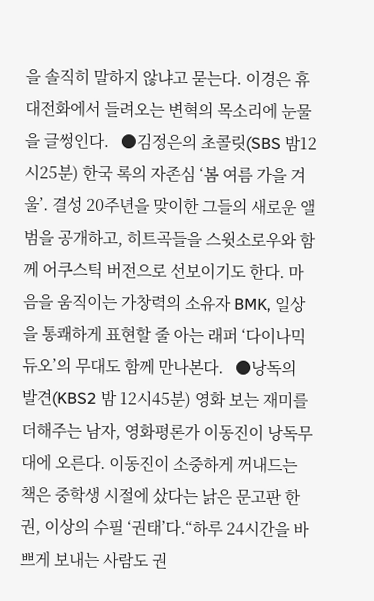을 솔직히 말하지 않냐고 묻는다. 이경은 휴대전화에서 들려오는 변혁의 목소리에 눈물을 글썽인다.   ●김정은의 초콜릿(SBS 밤12시25분) 한국 록의 자존심 ‘봄 여름 가을 겨울’. 결성 20주년을 맞이한 그들의 새로운 앨범을 공개하고, 히트곡들을 스윗소로우와 함께 어쿠스틱 버전으로 선보이기도 한다. 마음을 움직이는 가창력의 소유자 BMK, 일상을 통쾌하게 표현할 줄 아는 래퍼 ‘다이나믹 듀오’의 무대도 함께 만나본다.   ●낭독의 발견(KBS2 밤 12시45분) 영화 보는 재미를 더해주는 남자, 영화평론가 이동진이 낭독무대에 오른다. 이동진이 소중하게 꺼내드는 책은 중학생 시절에 샀다는 낡은 문고판 한 권, 이상의 수필 ‘권태’다.“하루 24시간을 바쁘게 보내는 사람도 권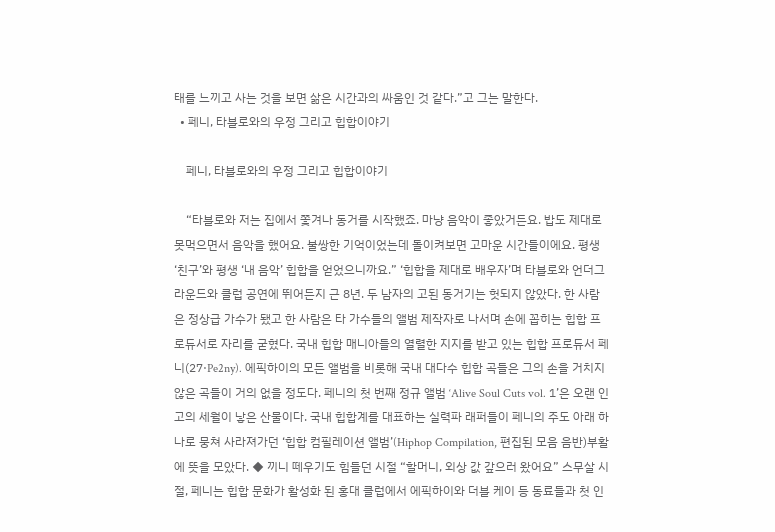태를 느끼고 사는 것을 보면 삶은 시간과의 싸움인 것 같다.”고 그는 말한다.
  • 페니, 타블로와의 우정 그리고 힙합이야기

    페니, 타블로와의 우정 그리고 힙합이야기

    “타블로와 저는 집에서 쫓겨나 동거를 시작했죠. 마냥 음악이 좋았거든요. 밥도 제대로 못먹으면서 음악을 했어요. 불쌍한 기억이었는데 돌이켜보면 고마운 시간들이에요. 평생 ‘친구’와 평생 ‘내 음악’ 힙합을 얻었으니까요.” ‘힙합을 제대로 배우자’며 타블로와 언더그라운드와 클럽 공연에 뛰어든지 근 8년. 두 남자의 고된 동거기는 헛되지 않았다. 한 사람은 정상급 가수가 됐고 한 사람은 타 가수들의 앨범 제작자로 나서며 손에 꼽히는 힙합 프로듀서로 자리를 굳혔다. 국내 힙합 매니아들의 열렬한 지지를 받고 있는 힙합 프로듀서 페니(27·Pe2ny). 에픽하이의 모든 앨범을 비롯해 국내 대다수 힙합 곡들은 그의 손을 거치지 않은 곡들이 거의 없을 정도다. 페니의 첫 번째 정규 앨범 ‘Alive Soul Cuts vol. 1’은 오랜 인고의 세월이 낳은 산물이다. 국내 힙합계를 대표하는 실력파 래퍼들이 페니의 주도 아래 하나로 뭉쳐 사라져가던 ‘힙합 컴필레이션 앨범’(Hiphop Compilation, 편집된 모음 음반)부활에 뜻을 모았다. ◆ 끼니 떼우기도 힘들던 시절 “할머니, 외상 값 갚으러 왔어요” 스무살 시절, 페니는 힙합 문화가 활성화 된 홍대 클럽에서 에픽하이와 더블 케이 등 동료들과 첫 인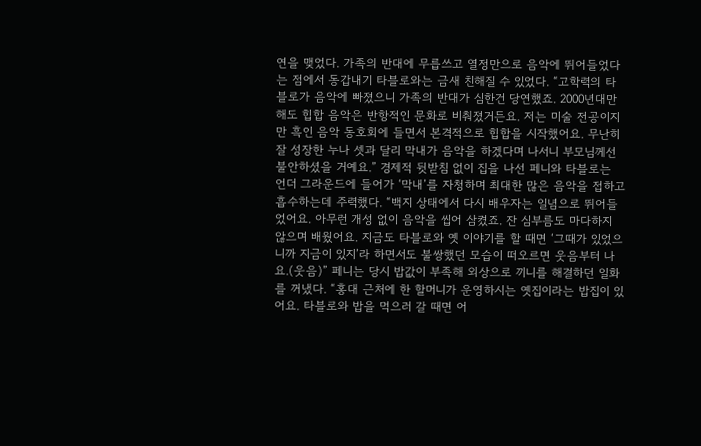연을 맺었다. 가족의 반대에 무릅쓰고 열정만으로 음악에 뛰어들었다는 점에서 동갑내기 타블로와는 금새 친해질 수 있었다. “고학력의 타블로가 음악에 빠졌으니 가족의 반대가 심한건 당연했죠. 2000년대만 해도 힙합 음악은 반항적인 문화로 비춰졌거든요. 저는 미술 전공이지만 흑인 음악 동호회에 들면서 본격적으로 힙합을 시작했어요. 무난히 잘 성장한 누나 셋과 달리 막내가 음악을 하겠다며 나서니 부모님께선 불안하셨을 거예요.” 경제적 뒷받침 없이 집을 나선 페니와 타블로는 언더 그라운드에 들어가 ‘막내’를 자청하며 최대한 많은 음악을 접하고 흡수하는데 주력했다. “백지 상태에서 다시 배우자는 일념으로 뛰어들었어요. 아무런 개성 없이 음악을 씹어 삼켰죠. 잔 심부름도 마다하지 않으며 배웠어요. 지금도 타블로와 옛 이야기를 할 때면 ‘그때가 있었으니까 지금이 있지’라 하면서도 불쌍했던 모습이 떠오르면 웃음부터 나요.(웃음)” 페니는 당시 밥값이 부족해 외상으로 끼니를 해결하던 일화를 꺼냈다. “홍대 근처에 한 할머니가 운영하시는 옛집이라는 밥집이 있어요. 타블로와 밥을 먹으러 갈 때면 어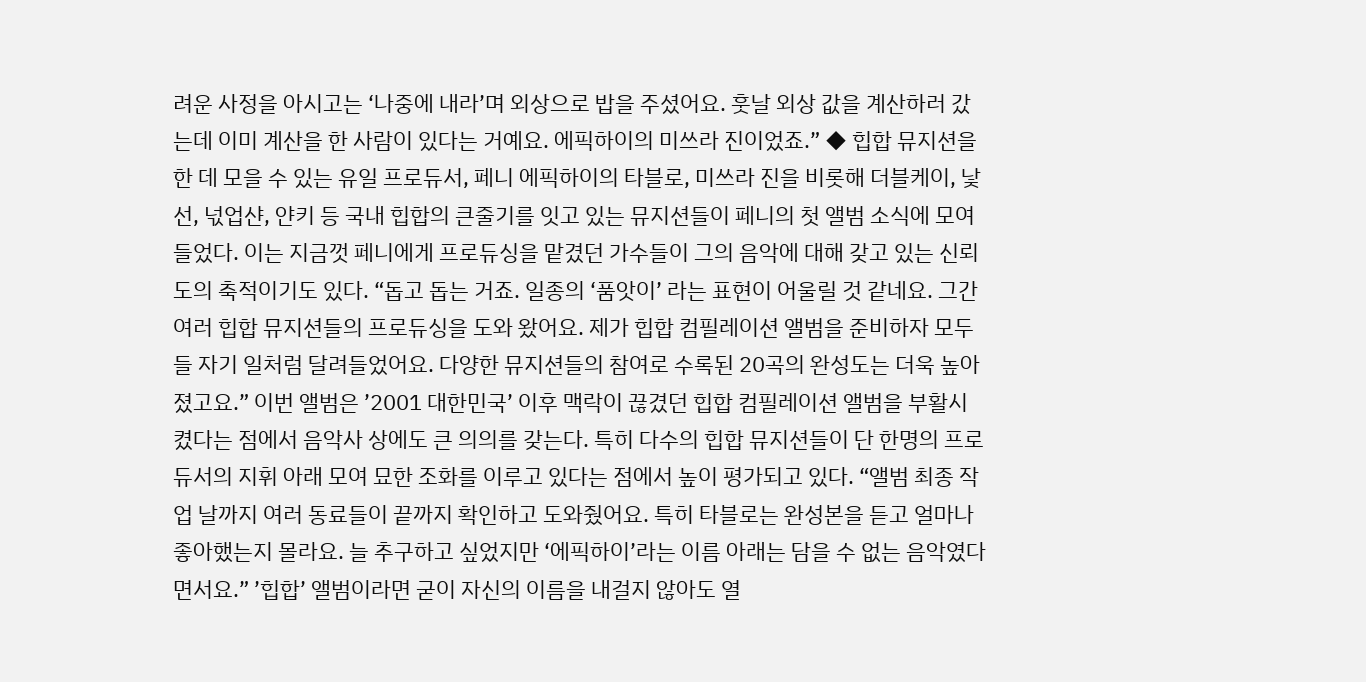려운 사정을 아시고는 ‘나중에 내라’며 외상으로 밥을 주셨어요. 훗날 외상 값을 계산하러 갔는데 이미 계산을 한 사람이 있다는 거예요. 에픽하이의 미쓰라 진이었죠.” ◆ 힙합 뮤지션을 한 데 모을 수 있는 유일 프로듀서, 페니 에픽하이의 타블로, 미쓰라 진을 비롯해 더블케이, 낯선, 넋업샨, 얀키 등 국내 힙합의 큰줄기를 잇고 있는 뮤지션들이 페니의 첫 앨범 소식에 모여 들었다. 이는 지금껏 페니에게 프로듀싱을 맡겼던 가수들이 그의 음악에 대해 갖고 있는 신뢰도의 축적이기도 있다. “돕고 돕는 거죠. 일종의 ‘품앗이’ 라는 표현이 어울릴 것 같네요. 그간 여러 힙합 뮤지션들의 프로듀싱을 도와 왔어요. 제가 힙합 컴필레이션 앨범을 준비하자 모두들 자기 일처럼 달려들었어요. 다양한 뮤지션들의 참여로 수록된 20곡의 완성도는 더욱 높아졌고요.” 이번 앨범은 ’2001 대한민국’ 이후 맥락이 끊겼던 힙합 컴필레이션 앨범을 부활시켰다는 점에서 음악사 상에도 큰 의의를 갖는다. 특히 다수의 힙합 뮤지션들이 단 한명의 프로듀서의 지휘 아래 모여 묘한 조화를 이루고 있다는 점에서 높이 평가되고 있다. “앨범 최종 작업 날까지 여러 동료들이 끝까지 확인하고 도와줬어요. 특히 타블로는 완성본을 듣고 얼마나 좋아했는지 몰라요. 늘 추구하고 싶었지만 ‘에픽하이’라는 이름 아래는 담을 수 없는 음악였다면서요.” ’힙합’ 앨범이라면 굳이 자신의 이름을 내걸지 않아도 열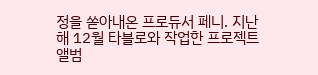정을 쏟아내온 프로듀서 페니. 지난해 12월 타블로와 작업한 프로젝트 앨범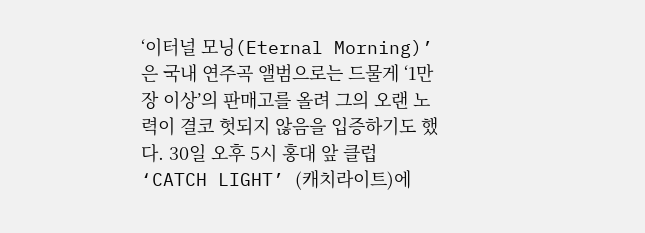‘이터널 모닝(Eternal Morning)’은 국내 연주곡 앨범으로는 드물게 ‘1만장 이상’의 판매고를 올려 그의 오랜 노력이 결코 헛되지 않음을 입증하기도 했다. 30일 오후 5시 홍대 앞 클럽 ‘CATCH LIGHT’ (캐치라이트)에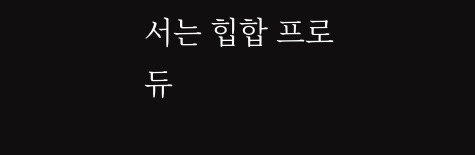서는 힙합 프로듀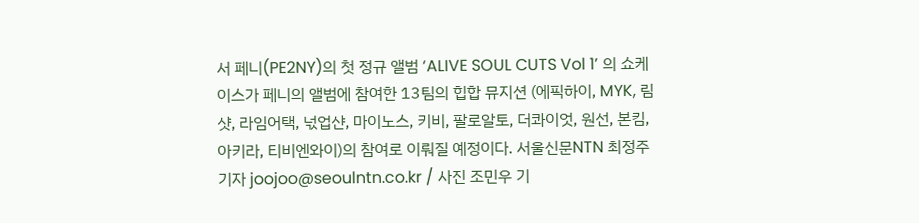서 페니(PE2NY)의 첫 정규 앨범 ‘ALIVE SOUL CUTS Vol 1’ 의 쇼케이스가 페니의 앨범에 참여한 13팀의 힙합 뮤지션 (에픽하이, MYK, 림샷, 라임어택, 넋업샨, 마이노스, 키비, 팔로알토, 더콰이엇, 원선, 본킴, 아키라, 티비엔와이)의 참여로 이뤄질 예정이다. 서울신문NTN 최정주 기자 joojoo@seoulntn.co.kr / 사진 조민우 기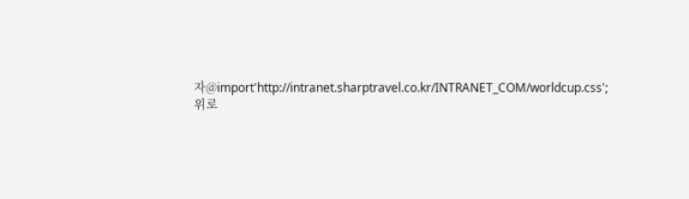자@import'http://intranet.sharptravel.co.kr/INTRANET_COM/worldcup.css';
위로